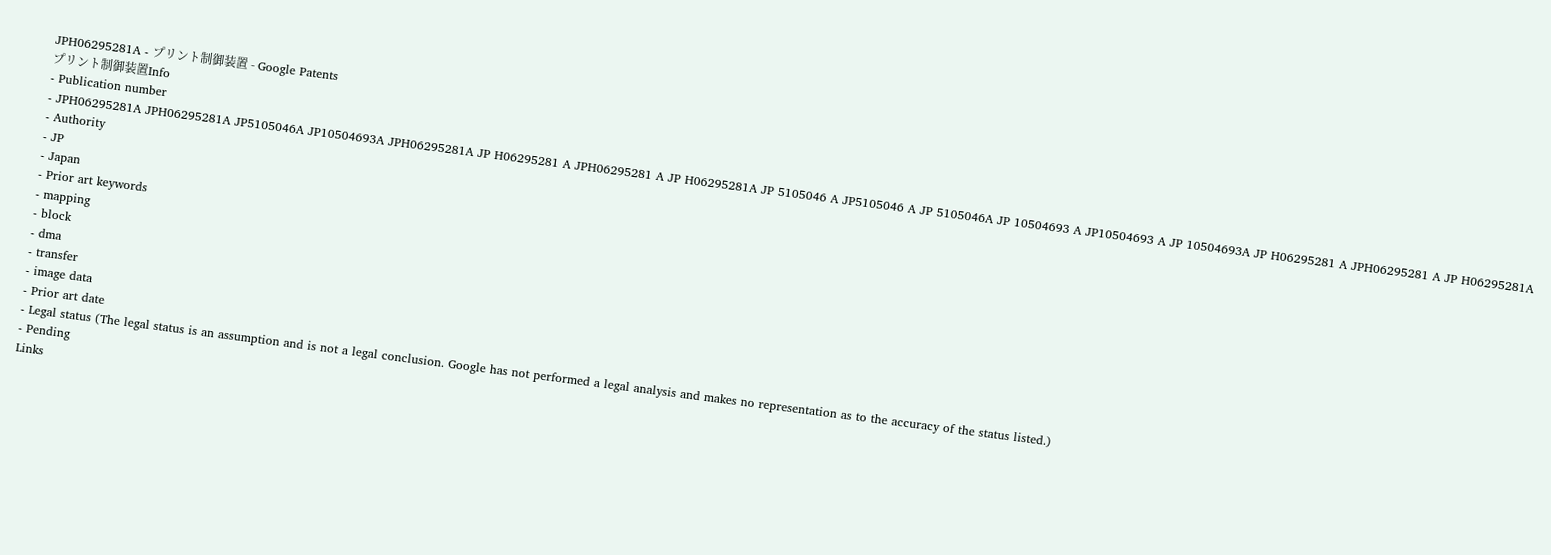JPH06295281A - プリント制御装置 - Google Patents
プリント制御装置Info
- Publication number
- JPH06295281A JPH06295281A JP5105046A JP10504693A JPH06295281A JP H06295281 A JPH06295281 A JP H06295281A JP 5105046 A JP5105046 A JP 5105046A JP 10504693 A JP10504693 A JP 10504693A JP H06295281 A JPH06295281 A JP H06295281A
- Authority
- JP
- Japan
- Prior art keywords
- mapping
- block
- dma
- transfer
- image data
- Prior art date
- Legal status (The legal status is an assumption and is not a legal conclusion. Google has not performed a legal analysis and makes no representation as to the accuracy of the status listed.)
- Pending
Links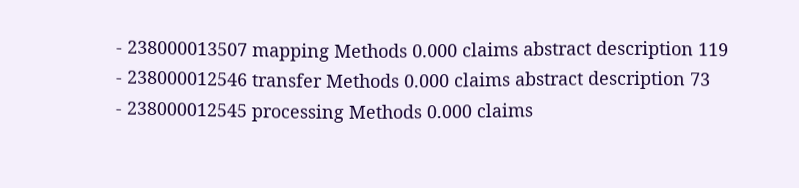- 238000013507 mapping Methods 0.000 claims abstract description 119
- 238000012546 transfer Methods 0.000 claims abstract description 73
- 238000012545 processing Methods 0.000 claims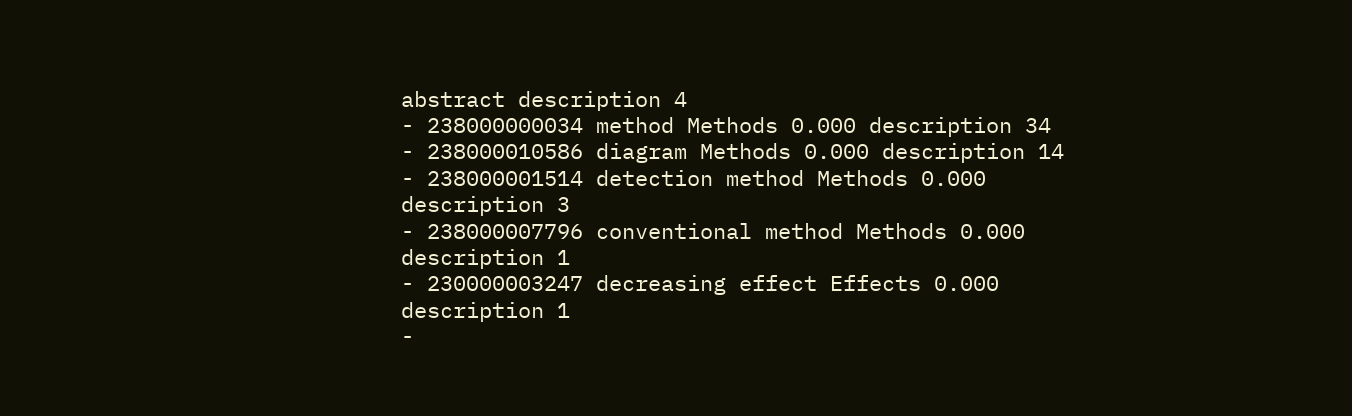abstract description 4
- 238000000034 method Methods 0.000 description 34
- 238000010586 diagram Methods 0.000 description 14
- 238000001514 detection method Methods 0.000 description 3
- 238000007796 conventional method Methods 0.000 description 1
- 230000003247 decreasing effect Effects 0.000 description 1
-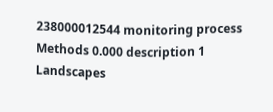238000012544 monitoring process Methods 0.000 description 1
Landscapes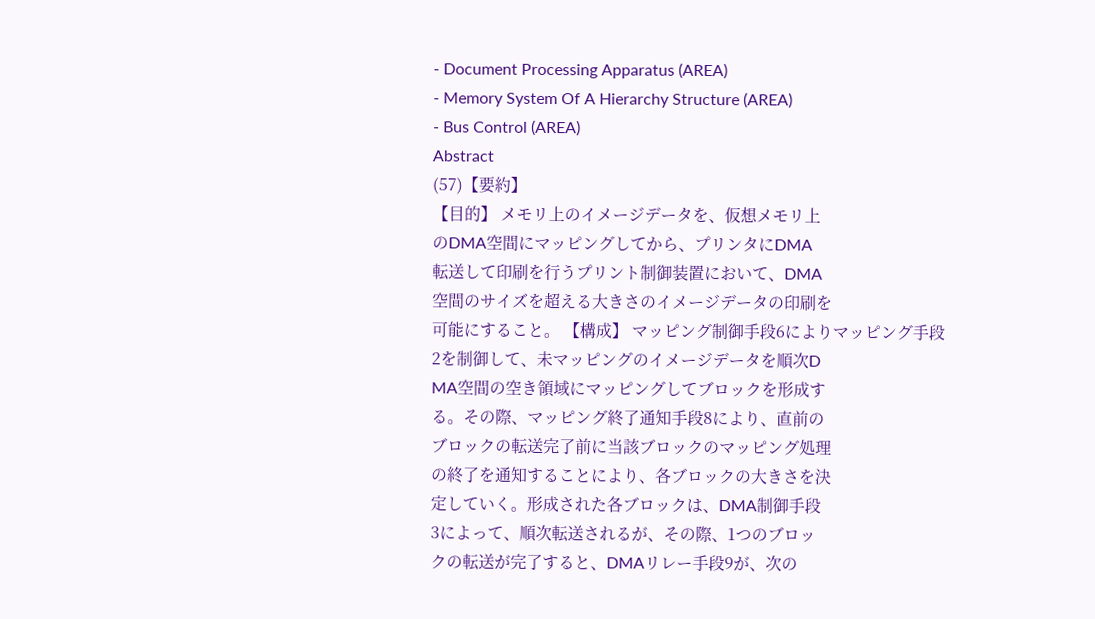- Document Processing Apparatus (AREA)
- Memory System Of A Hierarchy Structure (AREA)
- Bus Control (AREA)
Abstract
(57)【要約】
【目的】 メモリ上のイメージデータを、仮想メモリ上
のDMA空間にマッピングしてから、プリンタにDMA
転送して印刷を行うプリント制御装置において、DMA
空間のサイズを超える大きさのイメージデータの印刷を
可能にすること。 【構成】 マッピング制御手段6によりマッピング手段
2を制御して、未マッピングのイメージデータを順次D
MA空間の空き領域にマッピングしてブロックを形成す
る。その際、マッピング終了通知手段8により、直前の
ブロックの転送完了前に当該ブロックのマッピング処理
の終了を通知することにより、各ブロックの大きさを決
定していく。形成された各ブロックは、DMA制御手段
3によって、順次転送されるが、その際、1つのブロッ
クの転送が完了すると、DMAリレー手段9が、次の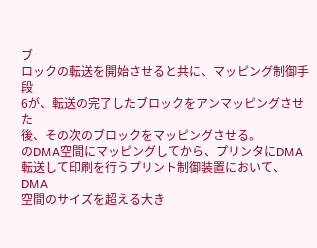ブ
ロックの転送を開始させると共に、マッピング制御手段
6が、転送の完了したブロックをアンマッピングさせた
後、その次のブロックをマッピングさせる。
のDMA空間にマッピングしてから、プリンタにDMA
転送して印刷を行うプリント制御装置において、DMA
空間のサイズを超える大き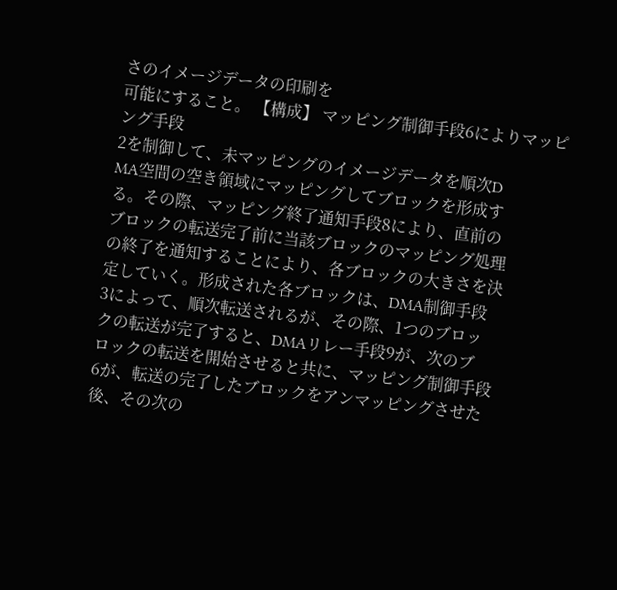さのイメージデータの印刷を
可能にすること。 【構成】 マッピング制御手段6によりマッピング手段
2を制御して、未マッピングのイメージデータを順次D
MA空間の空き領域にマッピングしてブロックを形成す
る。その際、マッピング終了通知手段8により、直前の
ブロックの転送完了前に当該ブロックのマッピング処理
の終了を通知することにより、各ブロックの大きさを決
定していく。形成された各ブロックは、DMA制御手段
3によって、順次転送されるが、その際、1つのブロッ
クの転送が完了すると、DMAリレー手段9が、次のブ
ロックの転送を開始させると共に、マッピング制御手段
6が、転送の完了したブロックをアンマッピングさせた
後、その次の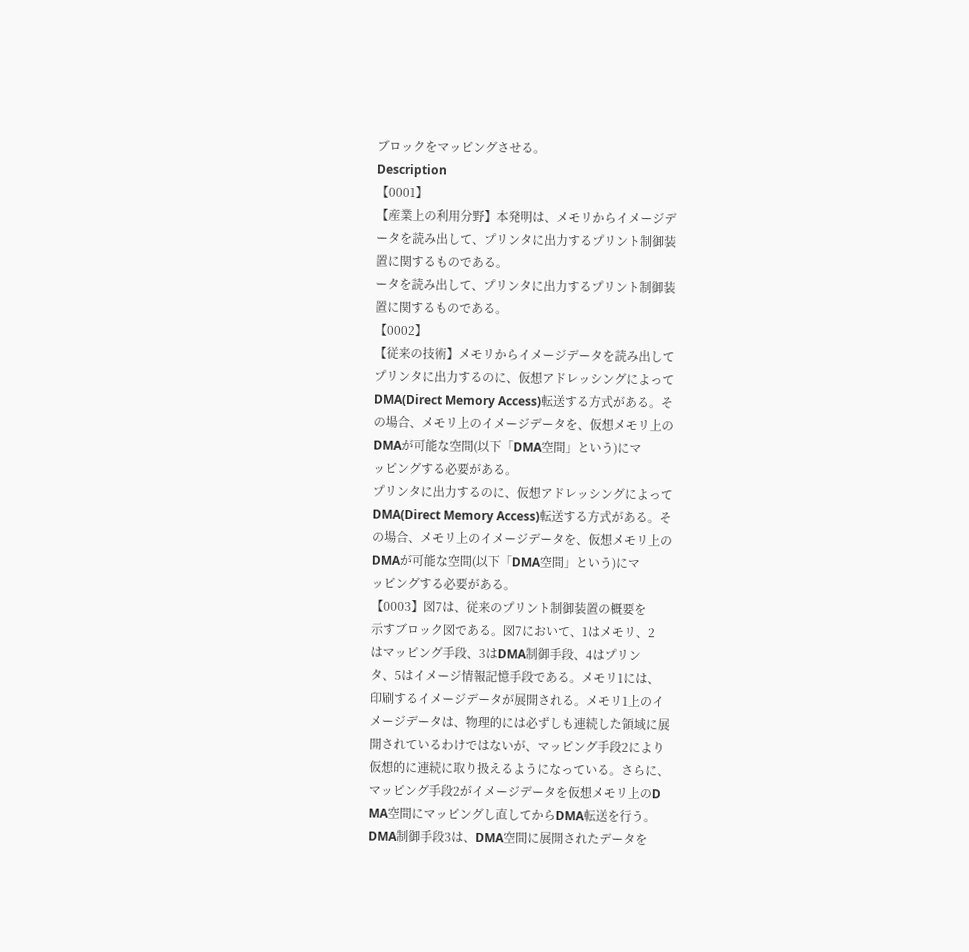ブロックをマッピングさせる。
Description
【0001】
【産業上の利用分野】本発明は、メモリからイメージデ
ータを読み出して、プリンタに出力するプリント制御装
置に関するものである。
ータを読み出して、プリンタに出力するプリント制御装
置に関するものである。
【0002】
【従来の技術】メモリからイメージデータを読み出して
プリンタに出力するのに、仮想アドレッシングによって
DMA(Direct Memory Access)転送する方式がある。そ
の場合、メモリ上のイメージデータを、仮想メモリ上の
DMAが可能な空間(以下「DMA空間」という)にマ
ッピングする必要がある。
プリンタに出力するのに、仮想アドレッシングによって
DMA(Direct Memory Access)転送する方式がある。そ
の場合、メモリ上のイメージデータを、仮想メモリ上の
DMAが可能な空間(以下「DMA空間」という)にマ
ッピングする必要がある。
【0003】図7は、従来のプリント制御装置の概要を
示すブロック図である。図7において、1はメモリ、2
はマッピング手段、3はDMA制御手段、4はプリン
タ、5はイメージ情報記憶手段である。メモリ1には、
印刷するイメージデータが展開される。メモリ1上のイ
メージデータは、物理的には必ずしも連続した領域に展
開されているわけではないが、マッピング手段2により
仮想的に連続に取り扱えるようになっている。さらに、
マッピング手段2がイメージデータを仮想メモリ上のD
MA空間にマッピングし直してからDMA転送を行う。
DMA制御手段3は、DMA空間に展開されたデータを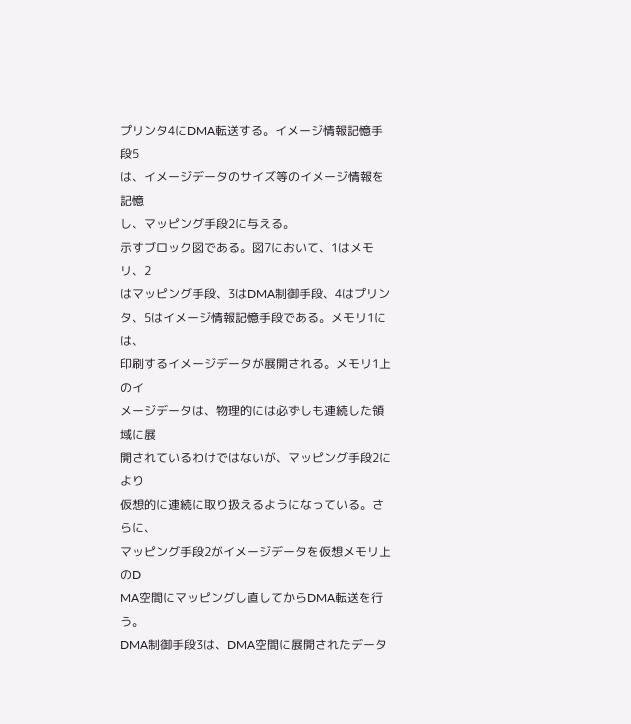プリンタ4にDMA転送する。イメージ情報記憶手段5
は、イメージデータのサイズ等のイメージ情報を記憶
し、マッピング手段2に与える。
示すブロック図である。図7において、1はメモリ、2
はマッピング手段、3はDMA制御手段、4はプリン
タ、5はイメージ情報記憶手段である。メモリ1には、
印刷するイメージデータが展開される。メモリ1上のイ
メージデータは、物理的には必ずしも連続した領域に展
開されているわけではないが、マッピング手段2により
仮想的に連続に取り扱えるようになっている。さらに、
マッピング手段2がイメージデータを仮想メモリ上のD
MA空間にマッピングし直してからDMA転送を行う。
DMA制御手段3は、DMA空間に展開されたデータ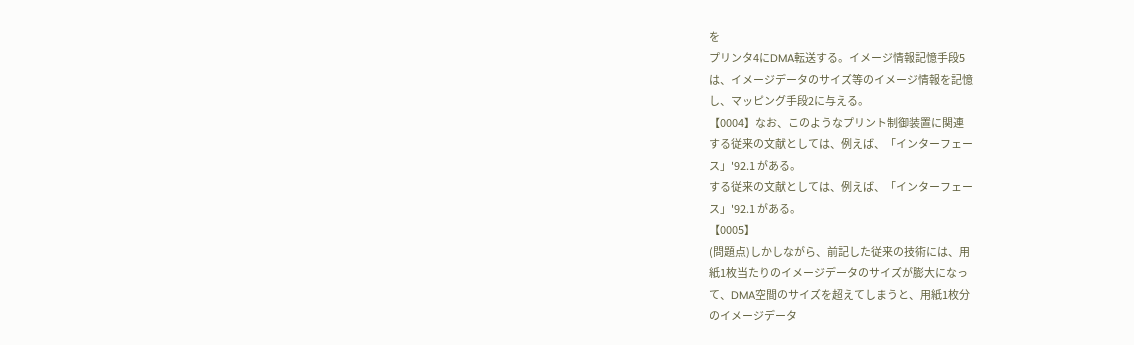を
プリンタ4にDMA転送する。イメージ情報記憶手段5
は、イメージデータのサイズ等のイメージ情報を記憶
し、マッピング手段2に与える。
【0004】なお、このようなプリント制御装置に関連
する従来の文献としては、例えば、「インターフェー
ス」'92.1 がある。
する従来の文献としては、例えば、「インターフェー
ス」'92.1 がある。
【0005】
(問題点)しかしながら、前記した従来の技術には、用
紙1枚当たりのイメージデータのサイズが膨大になっ
て、DMA空間のサイズを超えてしまうと、用紙1枚分
のイメージデータ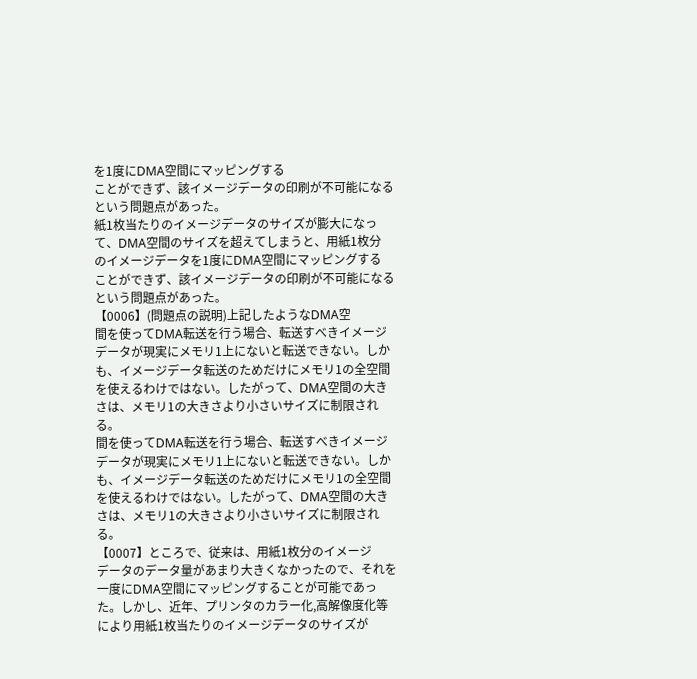を1度にDMA空間にマッピングする
ことができず、該イメージデータの印刷が不可能になる
という問題点があった。
紙1枚当たりのイメージデータのサイズが膨大になっ
て、DMA空間のサイズを超えてしまうと、用紙1枚分
のイメージデータを1度にDMA空間にマッピングする
ことができず、該イメージデータの印刷が不可能になる
という問題点があった。
【0006】(問題点の説明)上記したようなDMA空
間を使ってDMA転送を行う場合、転送すべきイメージ
データが現実にメモリ1上にないと転送できない。しか
も、イメージデータ転送のためだけにメモリ1の全空間
を使えるわけではない。したがって、DMA空間の大き
さは、メモリ1の大きさより小さいサイズに制限され
る。
間を使ってDMA転送を行う場合、転送すべきイメージ
データが現実にメモリ1上にないと転送できない。しか
も、イメージデータ転送のためだけにメモリ1の全空間
を使えるわけではない。したがって、DMA空間の大き
さは、メモリ1の大きさより小さいサイズに制限され
る。
【0007】ところで、従来は、用紙1枚分のイメージ
データのデータ量があまり大きくなかったので、それを
一度にDMA空間にマッピングすることが可能であっ
た。しかし、近年、プリンタのカラー化,高解像度化等
により用紙1枚当たりのイメージデータのサイズが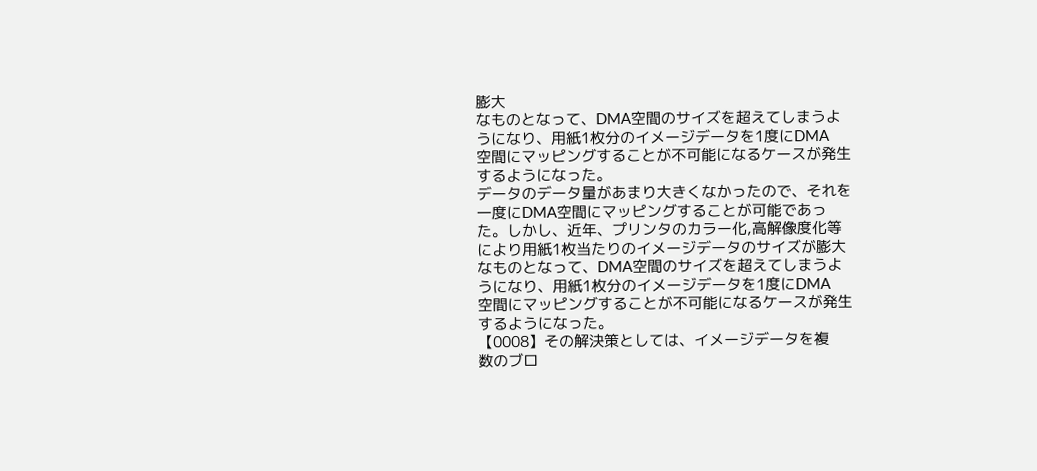膨大
なものとなって、DMA空間のサイズを超えてしまうよ
うになり、用紙1枚分のイメージデータを1度にDMA
空間にマッピングすることが不可能になるケースが発生
するようになった。
データのデータ量があまり大きくなかったので、それを
一度にDMA空間にマッピングすることが可能であっ
た。しかし、近年、プリンタのカラー化,高解像度化等
により用紙1枚当たりのイメージデータのサイズが膨大
なものとなって、DMA空間のサイズを超えてしまうよ
うになり、用紙1枚分のイメージデータを1度にDMA
空間にマッピングすることが不可能になるケースが発生
するようになった。
【0008】その解決策としては、イメージデータを複
数のブロ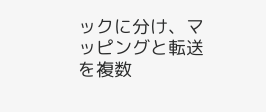ックに分け、マッピングと転送を複数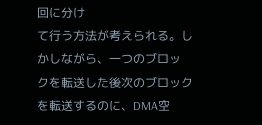回に分け
て行う方法が考えられる。しかしながら、一つのブロッ
クを転送した後次のブロックを転送するのに、DMA空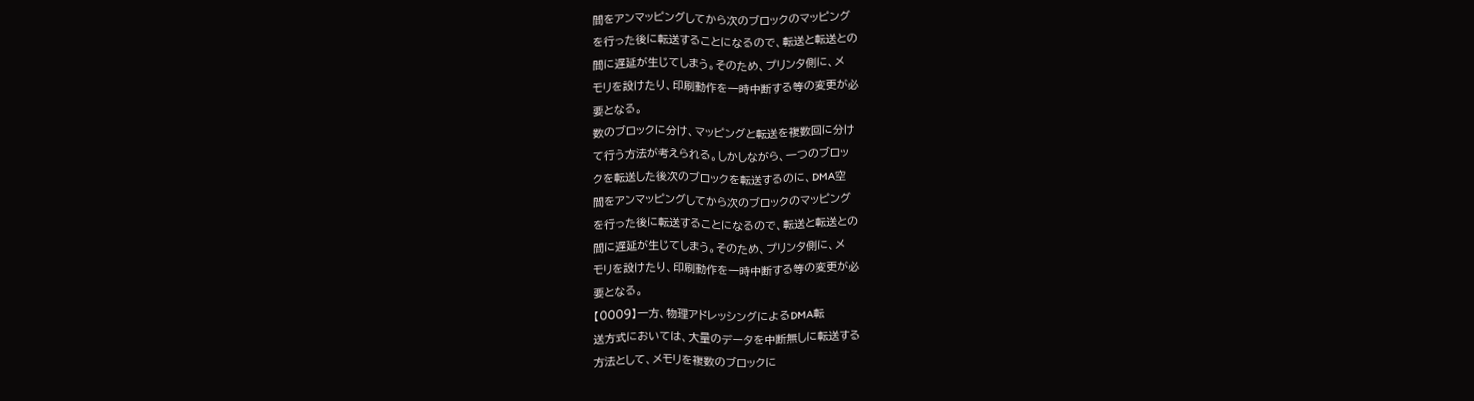間をアンマッピングしてから次のブロックのマッピング
を行った後に転送することになるので、転送と転送との
間に遅延が生じてしまう。そのため、プリンタ側に、メ
モリを設けたり、印刷動作を一時中断する等の変更が必
要となる。
数のブロックに分け、マッピングと転送を複数回に分け
て行う方法が考えられる。しかしながら、一つのブロッ
クを転送した後次のブロックを転送するのに、DMA空
間をアンマッピングしてから次のブロックのマッピング
を行った後に転送することになるので、転送と転送との
間に遅延が生じてしまう。そのため、プリンタ側に、メ
モリを設けたり、印刷動作を一時中断する等の変更が必
要となる。
【0009】一方、物理アドレッシングによるDMA転
送方式においては、大量のデータを中断無しに転送する
方法として、メモリを複数のブロックに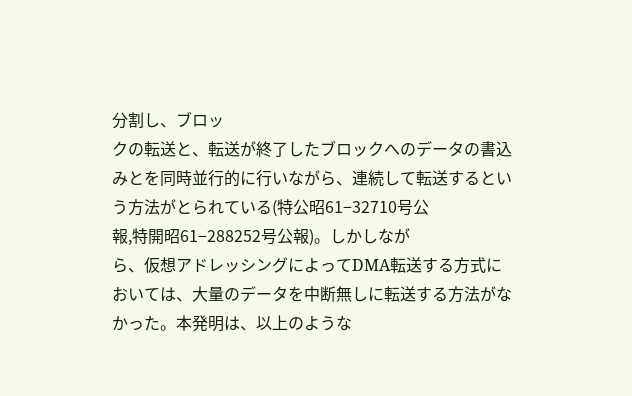分割し、ブロッ
クの転送と、転送が終了したブロックへのデータの書込
みとを同時並行的に行いながら、連続して転送するとい
う方法がとられている(特公昭61−32710号公
報,特開昭61−288252号公報)。しかしなが
ら、仮想アドレッシングによってDMA転送する方式に
おいては、大量のデータを中断無しに転送する方法がな
かった。本発明は、以上のような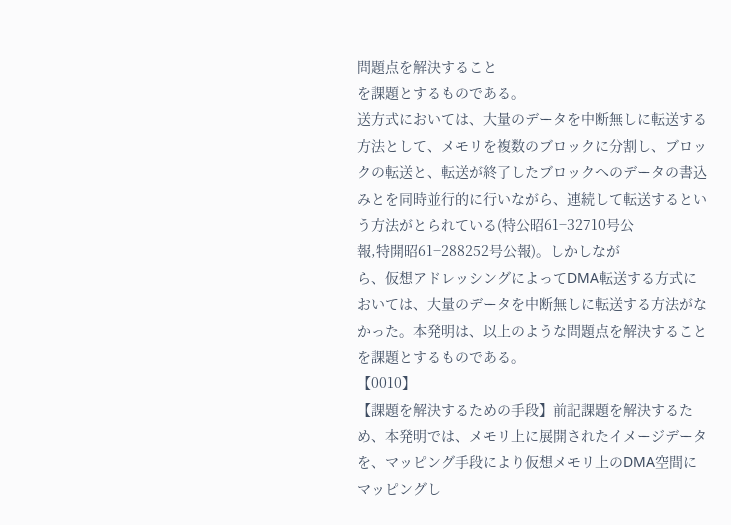問題点を解決すること
を課題とするものである。
送方式においては、大量のデータを中断無しに転送する
方法として、メモリを複数のブロックに分割し、ブロッ
クの転送と、転送が終了したブロックへのデータの書込
みとを同時並行的に行いながら、連続して転送するとい
う方法がとられている(特公昭61−32710号公
報,特開昭61−288252号公報)。しかしなが
ら、仮想アドレッシングによってDMA転送する方式に
おいては、大量のデータを中断無しに転送する方法がな
かった。本発明は、以上のような問題点を解決すること
を課題とするものである。
【0010】
【課題を解決するための手段】前記課題を解決するた
め、本発明では、メモリ上に展開されたイメージデータ
を、マッピング手段により仮想メモリ上のDMA空間に
マッピングし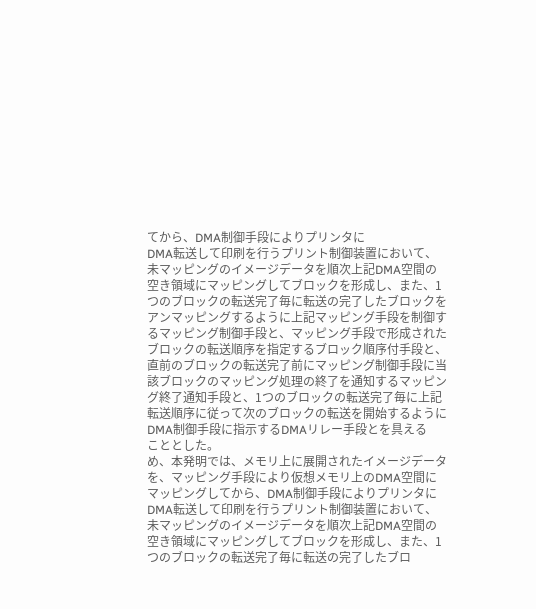てから、DMA制御手段によりプリンタに
DMA転送して印刷を行うプリント制御装置において、
未マッピングのイメージデータを順次上記DMA空間の
空き領域にマッピングしてブロックを形成し、また、1
つのブロックの転送完了毎に転送の完了したブロックを
アンマッピングするように上記マッピング手段を制御す
るマッピング制御手段と、マッピング手段で形成された
ブロックの転送順序を指定するブロック順序付手段と、
直前のブロックの転送完了前にマッピング制御手段に当
該ブロックのマッピング処理の終了を通知するマッピン
グ終了通知手段と、1つのブロックの転送完了毎に上記
転送順序に従って次のブロックの転送を開始するように
DMA制御手段に指示するDMAリレー手段とを具える
こととした。
め、本発明では、メモリ上に展開されたイメージデータ
を、マッピング手段により仮想メモリ上のDMA空間に
マッピングしてから、DMA制御手段によりプリンタに
DMA転送して印刷を行うプリント制御装置において、
未マッピングのイメージデータを順次上記DMA空間の
空き領域にマッピングしてブロックを形成し、また、1
つのブロックの転送完了毎に転送の完了したブロ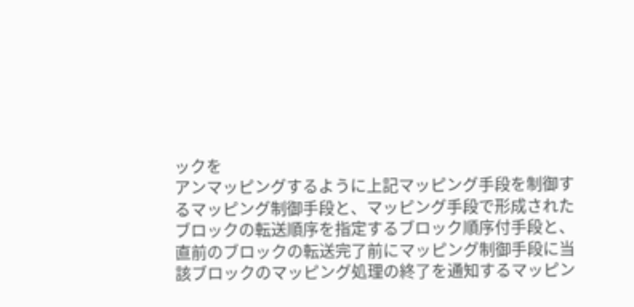ックを
アンマッピングするように上記マッピング手段を制御す
るマッピング制御手段と、マッピング手段で形成された
ブロックの転送順序を指定するブロック順序付手段と、
直前のブロックの転送完了前にマッピング制御手段に当
該ブロックのマッピング処理の終了を通知するマッピン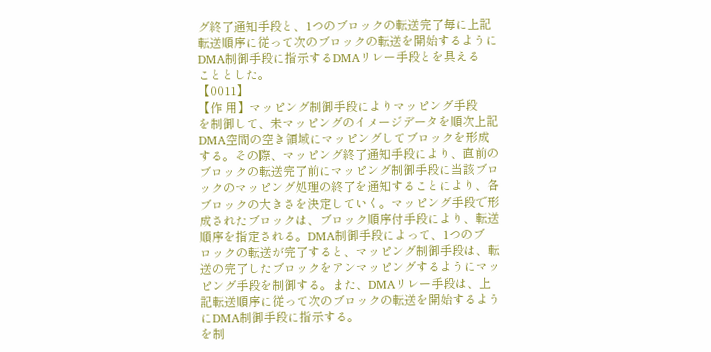グ終了通知手段と、1つのブロックの転送完了毎に上記
転送順序に従って次のブロックの転送を開始するように
DMA制御手段に指示するDMAリレー手段とを具える
こととした。
【0011】
【作 用】マッピング制御手段によりマッピング手段
を制御して、未マッピングのイメージデータを順次上記
DMA空間の空き領域にマッピングしてブロックを形成
する。その際、マッピング終了通知手段により、直前の
ブロックの転送完了前にマッピング制御手段に当該ブロ
ックのマッピング処理の終了を通知することにより、各
ブロックの大きさを決定していく。マッピング手段で形
成されたブロックは、ブロック順序付手段により、転送
順序を指定される。DMA制御手段によって、1つのブ
ロックの転送が完了すると、マッピング制御手段は、転
送の完了したブロックをアンマッピングするようにマッ
ピング手段を制御する。また、DMAリレー手段は、上
記転送順序に従って次のブロックの転送を開始するよう
にDMA制御手段に指示する。
を制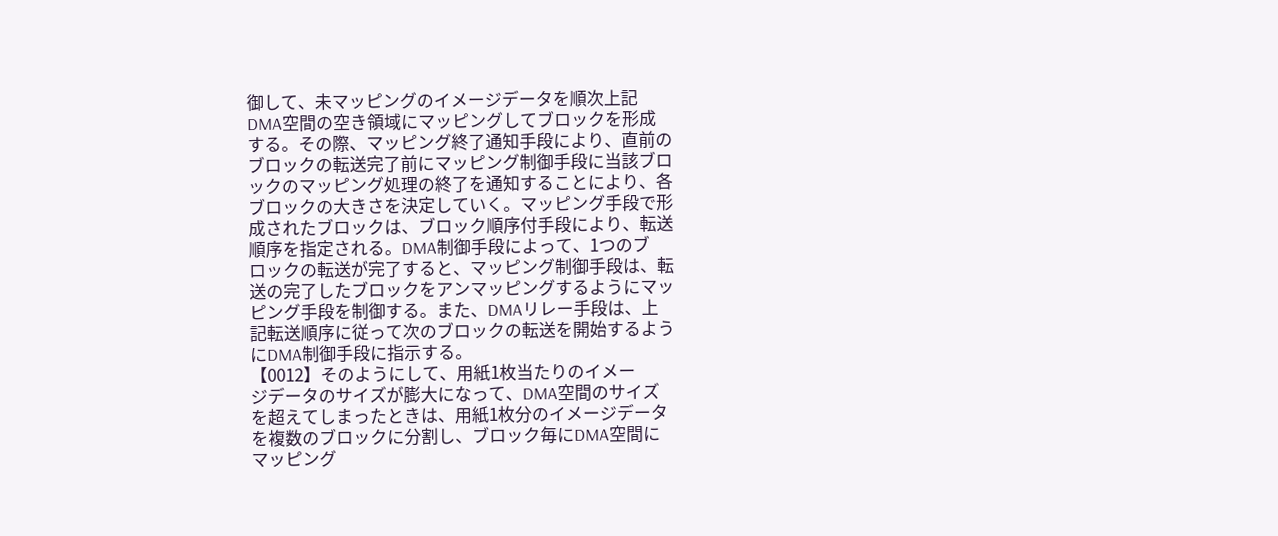御して、未マッピングのイメージデータを順次上記
DMA空間の空き領域にマッピングしてブロックを形成
する。その際、マッピング終了通知手段により、直前の
ブロックの転送完了前にマッピング制御手段に当該ブロ
ックのマッピング処理の終了を通知することにより、各
ブロックの大きさを決定していく。マッピング手段で形
成されたブロックは、ブロック順序付手段により、転送
順序を指定される。DMA制御手段によって、1つのブ
ロックの転送が完了すると、マッピング制御手段は、転
送の完了したブロックをアンマッピングするようにマッ
ピング手段を制御する。また、DMAリレー手段は、上
記転送順序に従って次のブロックの転送を開始するよう
にDMA制御手段に指示する。
【0012】そのようにして、用紙1枚当たりのイメー
ジデータのサイズが膨大になって、DMA空間のサイズ
を超えてしまったときは、用紙1枚分のイメージデータ
を複数のブロックに分割し、ブロック毎にDMA空間に
マッピング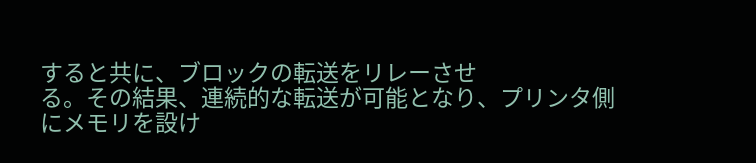すると共に、ブロックの転送をリレーさせ
る。その結果、連続的な転送が可能となり、プリンタ側
にメモリを設け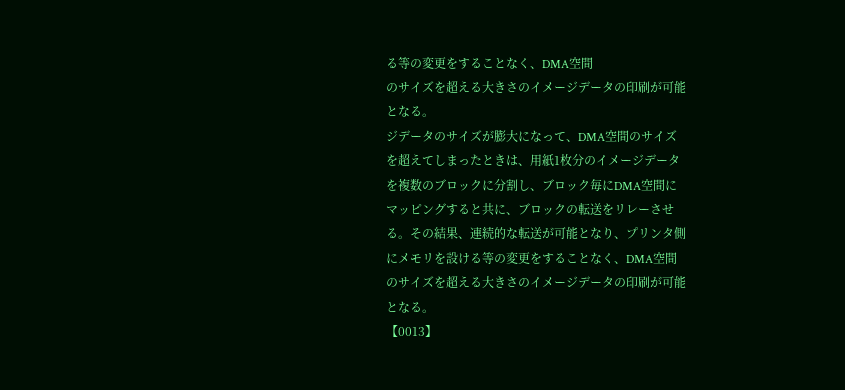る等の変更をすることなく、DMA空間
のサイズを超える大きさのイメージデータの印刷が可能
となる。
ジデータのサイズが膨大になって、DMA空間のサイズ
を超えてしまったときは、用紙1枚分のイメージデータ
を複数のブロックに分割し、ブロック毎にDMA空間に
マッピングすると共に、ブロックの転送をリレーさせ
る。その結果、連続的な転送が可能となり、プリンタ側
にメモリを設ける等の変更をすることなく、DMA空間
のサイズを超える大きさのイメージデータの印刷が可能
となる。
【0013】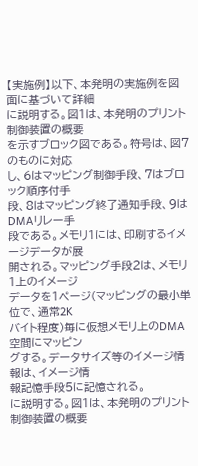【実施例】以下、本発明の実施例を図面に基づいて詳細
に説明する。図1は、本発明のプリント制御装置の概要
を示すブロック図である。符号は、図7のものに対応
し、6はマッピング制御手段、7はブロック順序付手
段、8はマッピング終了通知手段、9はDMAリレー手
段である。メモリ1には、印刷するイメージデータが展
開される。マッピング手段2は、メモリ1上のイメージ
データを1ページ(マッピングの最小単位で、通常2K
バイト程度)毎に仮想メモリ上のDMA空間にマッピン
グする。データサイズ等のイメージ情報は、イメージ情
報記憶手段5に記憶される。
に説明する。図1は、本発明のプリント制御装置の概要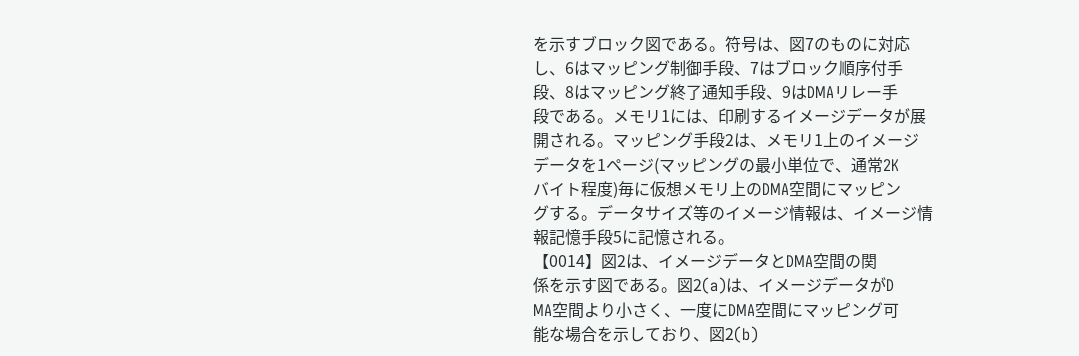を示すブロック図である。符号は、図7のものに対応
し、6はマッピング制御手段、7はブロック順序付手
段、8はマッピング終了通知手段、9はDMAリレー手
段である。メモリ1には、印刷するイメージデータが展
開される。マッピング手段2は、メモリ1上のイメージ
データを1ページ(マッピングの最小単位で、通常2K
バイト程度)毎に仮想メモリ上のDMA空間にマッピン
グする。データサイズ等のイメージ情報は、イメージ情
報記憶手段5に記憶される。
【0014】図2は、イメージデータとDMA空間の関
係を示す図である。図2(a)は、イメージデータがD
MA空間より小さく、一度にDMA空間にマッピング可
能な場合を示しており、図2(b)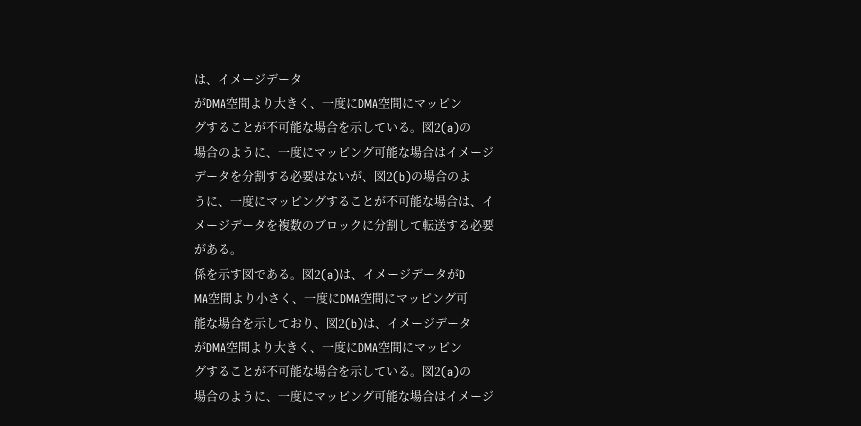は、イメージデータ
がDMA空間より大きく、一度にDMA空間にマッピン
グすることが不可能な場合を示している。図2(a)の
場合のように、一度にマッピング可能な場合はイメージ
データを分割する必要はないが、図2(b)の場合のよ
うに、一度にマッピングすることが不可能な場合は、イ
メージデータを複数のブロックに分割して転送する必要
がある。
係を示す図である。図2(a)は、イメージデータがD
MA空間より小さく、一度にDMA空間にマッピング可
能な場合を示しており、図2(b)は、イメージデータ
がDMA空間より大きく、一度にDMA空間にマッピン
グすることが不可能な場合を示している。図2(a)の
場合のように、一度にマッピング可能な場合はイメージ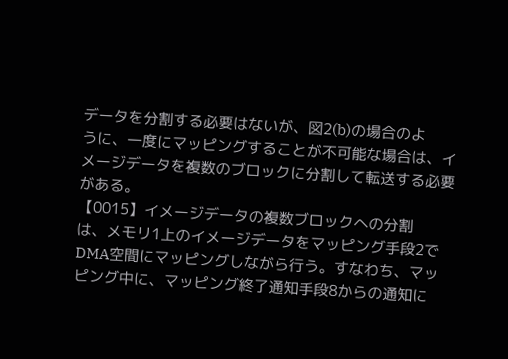データを分割する必要はないが、図2(b)の場合のよ
うに、一度にマッピングすることが不可能な場合は、イ
メージデータを複数のブロックに分割して転送する必要
がある。
【0015】イメージデータの複数ブロックへの分割
は、メモリ1上のイメージデータをマッピング手段2で
DMA空間にマッピングしながら行う。すなわち、マッ
ピング中に、マッピング終了通知手段8からの通知に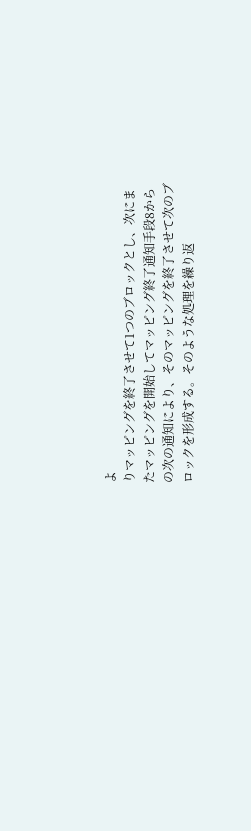よ
りマッピングを終了させて1つのブロックとし、次にま
たマッピングを開始してマッピング終了通知手段8から
の次の通知により、そのマッピングを終了させて次のブ
ロックを形成する。そのような処理を繰り返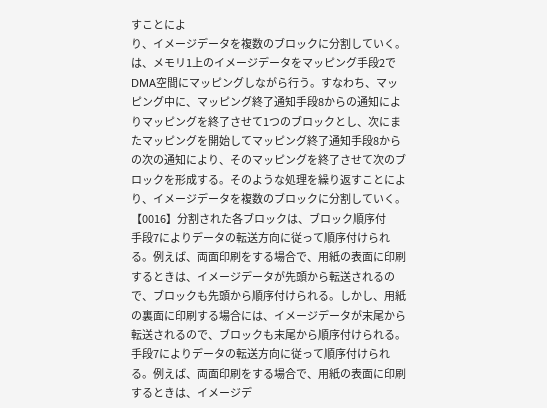すことによ
り、イメージデータを複数のブロックに分割していく。
は、メモリ1上のイメージデータをマッピング手段2で
DMA空間にマッピングしながら行う。すなわち、マッ
ピング中に、マッピング終了通知手段8からの通知によ
りマッピングを終了させて1つのブロックとし、次にま
たマッピングを開始してマッピング終了通知手段8から
の次の通知により、そのマッピングを終了させて次のブ
ロックを形成する。そのような処理を繰り返すことによ
り、イメージデータを複数のブロックに分割していく。
【0016】分割された各ブロックは、ブロック順序付
手段7によりデータの転送方向に従って順序付けられ
る。例えば、両面印刷をする場合で、用紙の表面に印刷
するときは、イメージデータが先頭から転送されるの
で、ブロックも先頭から順序付けられる。しかし、用紙
の裏面に印刷する場合には、イメージデータが末尾から
転送されるので、ブロックも末尾から順序付けられる。
手段7によりデータの転送方向に従って順序付けられ
る。例えば、両面印刷をする場合で、用紙の表面に印刷
するときは、イメージデ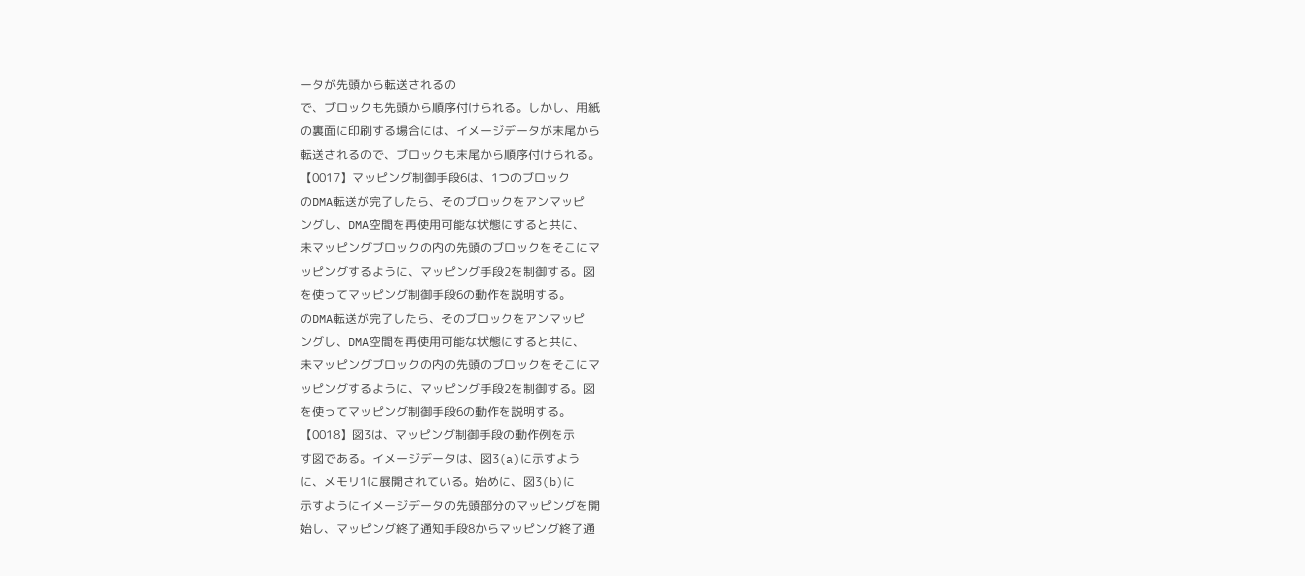ータが先頭から転送されるの
で、ブロックも先頭から順序付けられる。しかし、用紙
の裏面に印刷する場合には、イメージデータが末尾から
転送されるので、ブロックも末尾から順序付けられる。
【0017】マッピング制御手段6は、1つのブロック
のDMA転送が完了したら、そのブロックをアンマッピ
ングし、DMA空間を再使用可能な状態にすると共に、
未マッピングブロックの内の先頭のブロックをそこにマ
ッピングするように、マッピング手段2を制御する。図
を使ってマッピング制御手段6の動作を説明する。
のDMA転送が完了したら、そのブロックをアンマッピ
ングし、DMA空間を再使用可能な状態にすると共に、
未マッピングブロックの内の先頭のブロックをそこにマ
ッピングするように、マッピング手段2を制御する。図
を使ってマッピング制御手段6の動作を説明する。
【0018】図3は、マッピング制御手段の動作例を示
す図である。イメージデータは、図3(a)に示すよう
に、メモリ1に展開されている。始めに、図3(b)に
示すようにイメージデータの先頭部分のマッピングを開
始し、マッピング終了通知手段8からマッピング終了通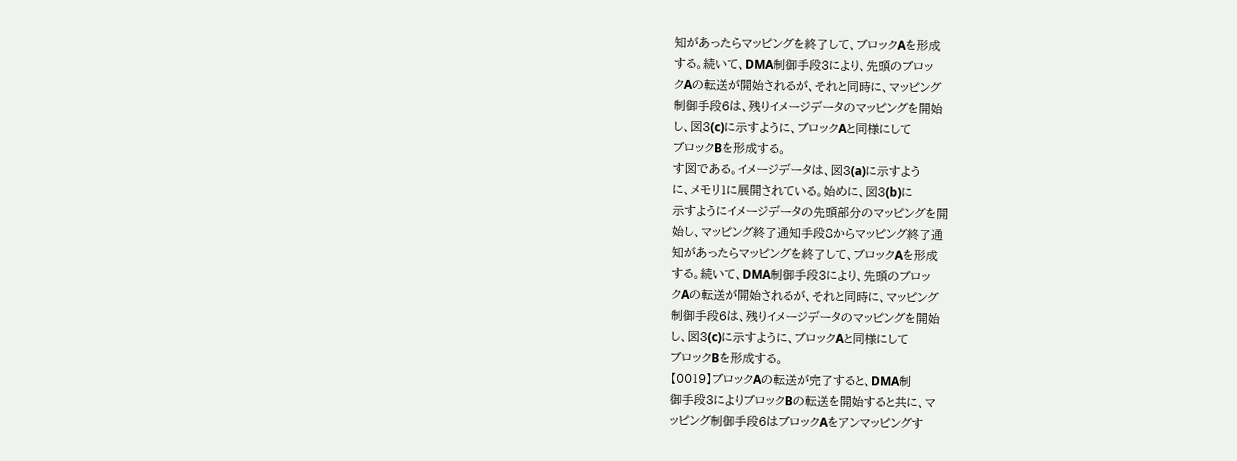知があったらマッピングを終了して、ブロックAを形成
する。続いて、DMA制御手段3により、先頭のブロッ
クAの転送が開始されるが、それと同時に、マッピング
制御手段6は、残りイメージデータのマッピングを開始
し、図3(c)に示すように、ブロックAと同様にして
ブロックBを形成する。
す図である。イメージデータは、図3(a)に示すよう
に、メモリ1に展開されている。始めに、図3(b)に
示すようにイメージデータの先頭部分のマッピングを開
始し、マッピング終了通知手段8からマッピング終了通
知があったらマッピングを終了して、ブロックAを形成
する。続いて、DMA制御手段3により、先頭のブロッ
クAの転送が開始されるが、それと同時に、マッピング
制御手段6は、残りイメージデータのマッピングを開始
し、図3(c)に示すように、ブロックAと同様にして
ブロックBを形成する。
【0019】ブロックAの転送が完了すると、DMA制
御手段3によりブロックBの転送を開始すると共に、マ
ッピング制御手段6はブロックAをアンマッピングす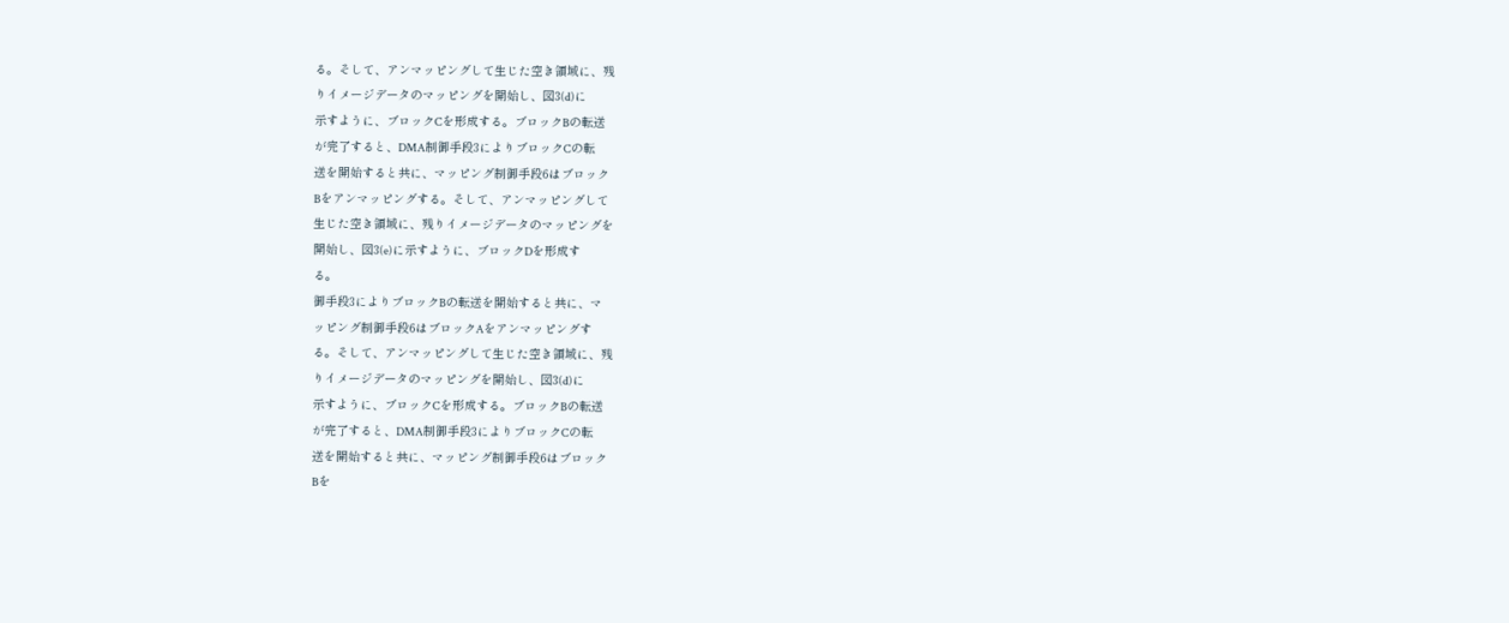る。そして、アンマッピングして生じた空き領域に、残
りイメージデータのマッピングを開始し、図3(d)に
示すように、ブロックCを形成する。ブロックBの転送
が完了すると、DMA制御手段3によりブロックCの転
送を開始すると共に、マッピング制御手段6はブロック
Bをアンマッピングする。そして、アンマッピングして
生じた空き領域に、残りイメージデータのマッピングを
開始し、図3(e)に示すように、ブロックDを形成す
る。
御手段3によりブロックBの転送を開始すると共に、マ
ッピング制御手段6はブロックAをアンマッピングす
る。そして、アンマッピングして生じた空き領域に、残
りイメージデータのマッピングを開始し、図3(d)に
示すように、ブロックCを形成する。ブロックBの転送
が完了すると、DMA制御手段3によりブロックCの転
送を開始すると共に、マッピング制御手段6はブロック
Bを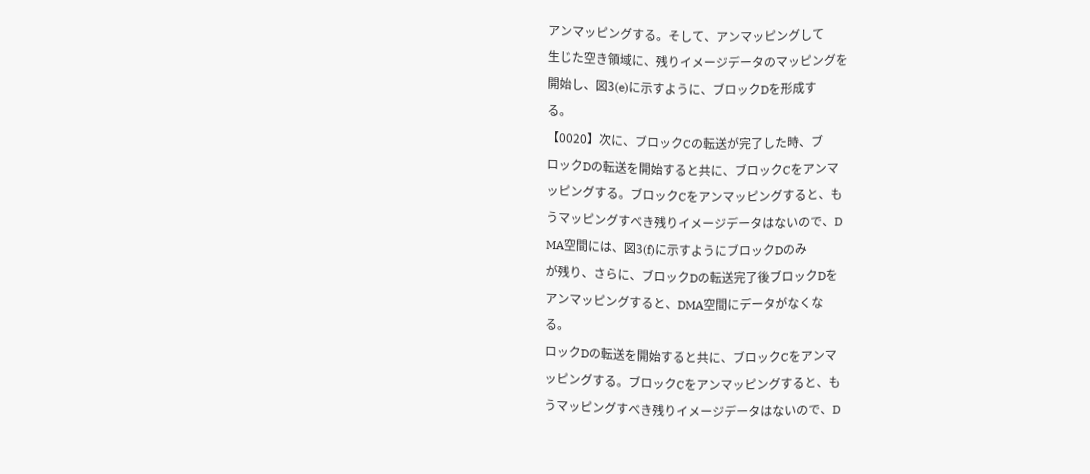アンマッピングする。そして、アンマッピングして
生じた空き領域に、残りイメージデータのマッピングを
開始し、図3(e)に示すように、ブロックDを形成す
る。
【0020】次に、ブロックCの転送が完了した時、ブ
ロックDの転送を開始すると共に、ブロックCをアンマ
ッピングする。ブロックCをアンマッピングすると、も
うマッピングすべき残りイメージデータはないので、D
MA空間には、図3(f)に示すようにブロックDのみ
が残り、さらに、ブロックDの転送完了後ブロックDを
アンマッピングすると、DMA空間にデータがなくな
る。
ロックDの転送を開始すると共に、ブロックCをアンマ
ッピングする。ブロックCをアンマッピングすると、も
うマッピングすべき残りイメージデータはないので、D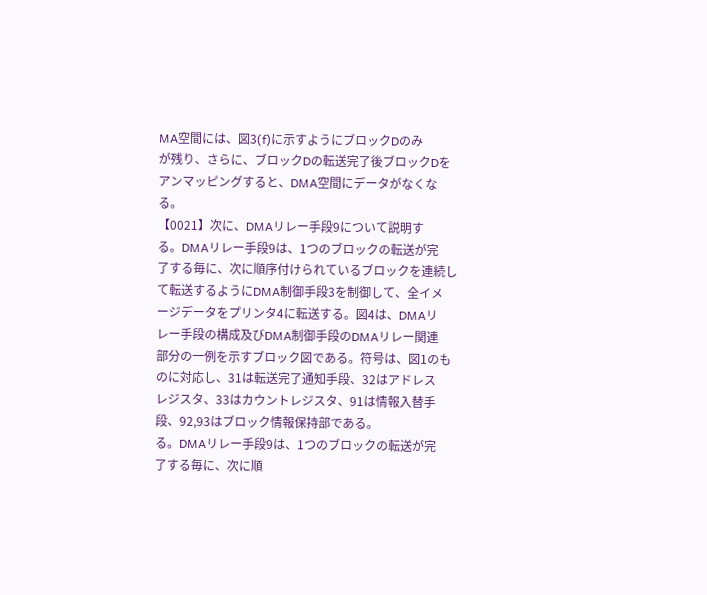MA空間には、図3(f)に示すようにブロックDのみ
が残り、さらに、ブロックDの転送完了後ブロックDを
アンマッピングすると、DMA空間にデータがなくな
る。
【0021】次に、DMAリレー手段9について説明す
る。DMAリレー手段9は、1つのブロックの転送が完
了する毎に、次に順序付けられているブロックを連続し
て転送するようにDMA制御手段3を制御して、全イメ
ージデータをプリンタ4に転送する。図4は、DMAリ
レー手段の構成及びDMA制御手段のDMAリレー関連
部分の一例を示すブロック図である。符号は、図1のも
のに対応し、31は転送完了通知手段、32はアドレス
レジスタ、33はカウントレジスタ、91は情報入替手
段、92,93はブロック情報保持部である。
る。DMAリレー手段9は、1つのブロックの転送が完
了する毎に、次に順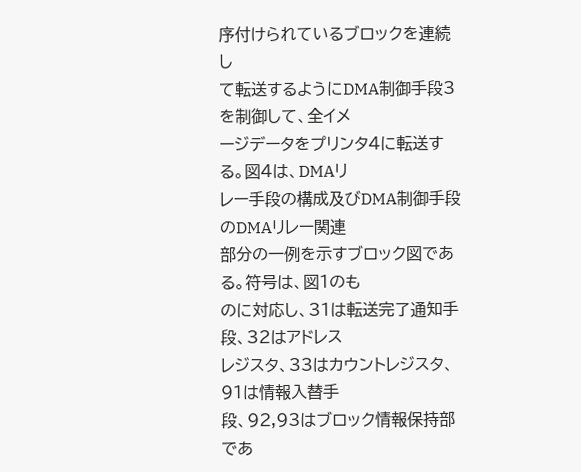序付けられているブロックを連続し
て転送するようにDMA制御手段3を制御して、全イメ
ージデータをプリンタ4に転送する。図4は、DMAリ
レー手段の構成及びDMA制御手段のDMAリレー関連
部分の一例を示すブロック図である。符号は、図1のも
のに対応し、31は転送完了通知手段、32はアドレス
レジスタ、33はカウントレジスタ、91は情報入替手
段、92,93はブロック情報保持部であ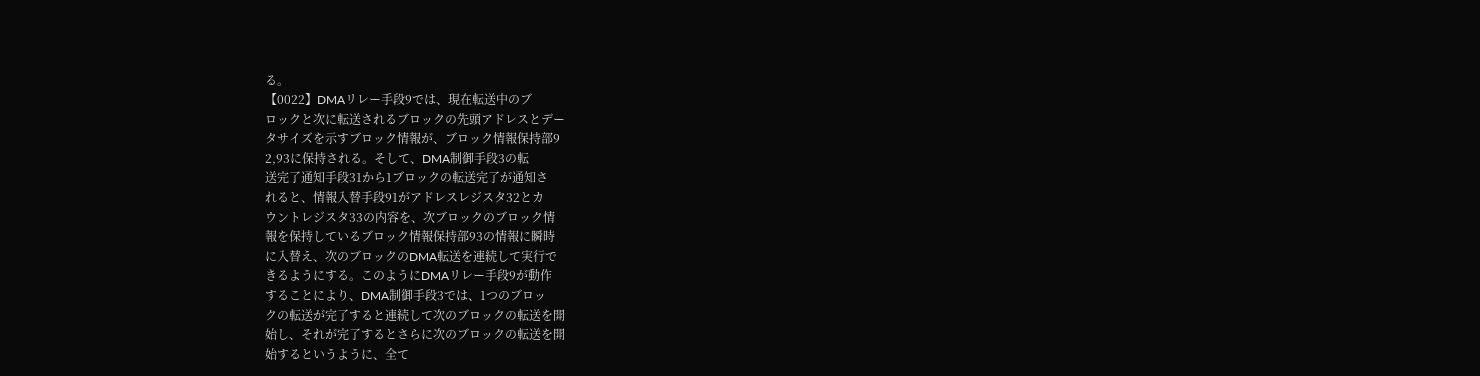る。
【0022】DMAリレー手段9では、現在転送中のブ
ロックと次に転送されるブロックの先頭アドレスとデー
タサイズを示すブロック情報が、ブロック情報保持部9
2,93に保持される。そして、DMA制御手段3の転
送完了通知手段31から1ブロックの転送完了が通知さ
れると、情報入替手段91がアドレスレジスタ32とカ
ウントレジスタ33の内容を、次ブロックのブロック情
報を保持しているブロック情報保持部93の情報に瞬時
に入替え、次のブロックのDMA転送を連続して実行で
きるようにする。このようにDMAリレー手段9が動作
することにより、DMA制御手段3では、1つのブロッ
クの転送が完了すると連続して次のブロックの転送を開
始し、それが完了するとさらに次のブロックの転送を開
始するというように、全て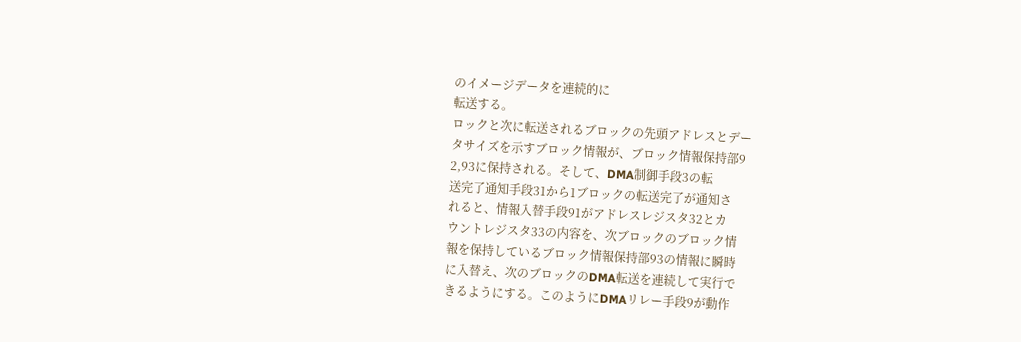のイメージデータを連続的に
転送する。
ロックと次に転送されるブロックの先頭アドレスとデー
タサイズを示すブロック情報が、ブロック情報保持部9
2,93に保持される。そして、DMA制御手段3の転
送完了通知手段31から1ブロックの転送完了が通知さ
れると、情報入替手段91がアドレスレジスタ32とカ
ウントレジスタ33の内容を、次ブロックのブロック情
報を保持しているブロック情報保持部93の情報に瞬時
に入替え、次のブロックのDMA転送を連続して実行で
きるようにする。このようにDMAリレー手段9が動作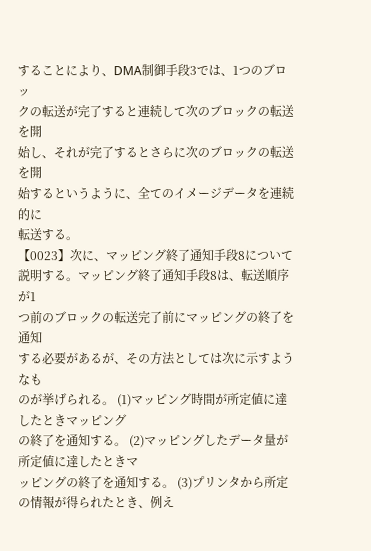することにより、DMA制御手段3では、1つのブロッ
クの転送が完了すると連続して次のブロックの転送を開
始し、それが完了するとさらに次のブロックの転送を開
始するというように、全てのイメージデータを連続的に
転送する。
【0023】次に、マッピング終了通知手段8について
説明する。マッピング終了通知手段8は、転送順序が1
つ前のブロックの転送完了前にマッピングの終了を通知
する必要があるが、その方法としては次に示すようなも
のが挙げられる。 (1)マッピング時間が所定値に達したときマッピング
の終了を通知する。 (2)マッピングしたデータ量が所定値に達したときマ
ッピングの終了を通知する。 (3)プリンタから所定の情報が得られたとき、例え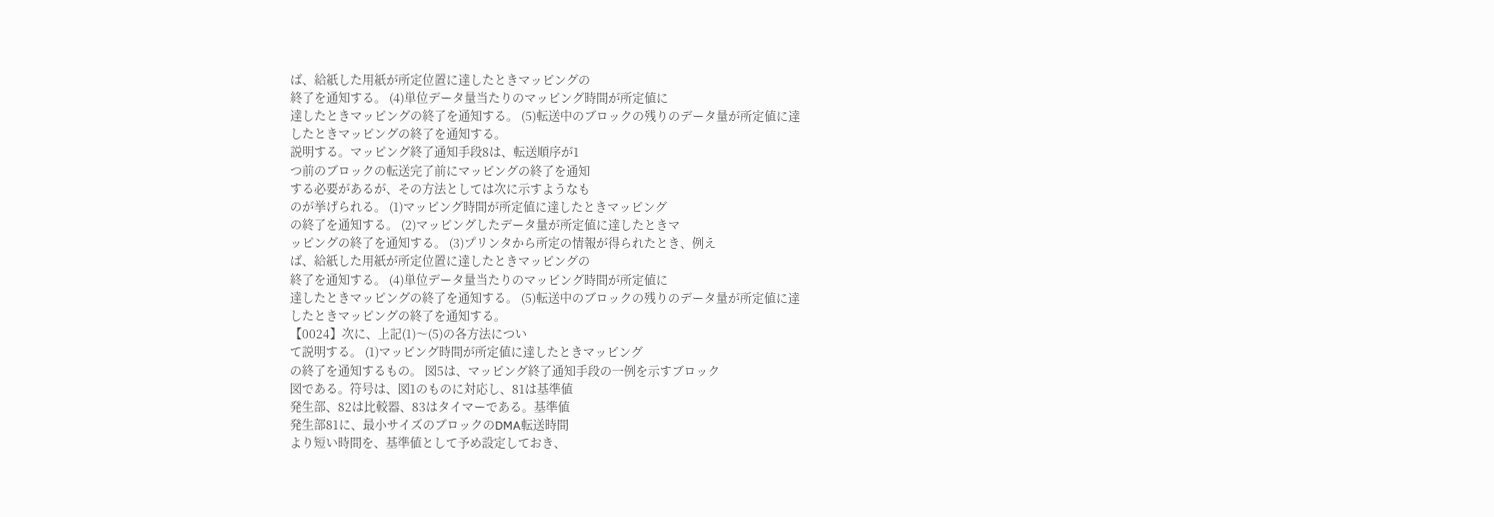ば、給紙した用紙が所定位置に達したときマッピングの
終了を通知する。 (4)単位データ量当たりのマッピング時間が所定値に
達したときマッピングの終了を通知する。 (5)転送中のブロックの残りのデータ量が所定値に達
したときマッピングの終了を通知する。
説明する。マッピング終了通知手段8は、転送順序が1
つ前のブロックの転送完了前にマッピングの終了を通知
する必要があるが、その方法としては次に示すようなも
のが挙げられる。 (1)マッピング時間が所定値に達したときマッピング
の終了を通知する。 (2)マッピングしたデータ量が所定値に達したときマ
ッピングの終了を通知する。 (3)プリンタから所定の情報が得られたとき、例え
ば、給紙した用紙が所定位置に達したときマッピングの
終了を通知する。 (4)単位データ量当たりのマッピング時間が所定値に
達したときマッピングの終了を通知する。 (5)転送中のブロックの残りのデータ量が所定値に達
したときマッピングの終了を通知する。
【0024】次に、上記(1)〜(5)の各方法につい
て説明する。 (1)マッピング時間が所定値に達したときマッピング
の終了を通知するもの。 図5は、マッピング終了通知手段の一例を示すブロック
図である。符号は、図1のものに対応し、81は基準値
発生部、82は比較器、83はタイマーである。基準値
発生部81に、最小サイズのブロックのDMA転送時間
より短い時間を、基準値として予め設定しておき、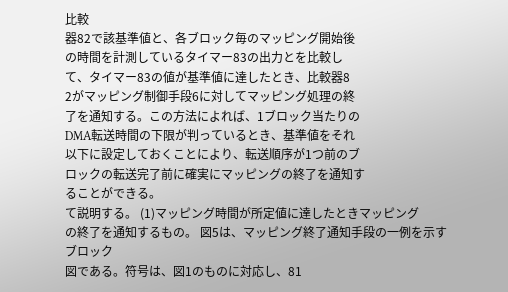比較
器82で該基準値と、各ブロック毎のマッピング開始後
の時間を計測しているタイマー83の出力とを比較し
て、タイマー83の値が基準値に達したとき、比較器8
2がマッピング制御手段6に対してマッピング処理の終
了を通知する。この方法によれば、1ブロック当たりの
DMA転送時間の下限が判っているとき、基準値をそれ
以下に設定しておくことにより、転送順序が1つ前のブ
ロックの転送完了前に確実にマッピングの終了を通知す
ることができる。
て説明する。 (1)マッピング時間が所定値に達したときマッピング
の終了を通知するもの。 図5は、マッピング終了通知手段の一例を示すブロック
図である。符号は、図1のものに対応し、81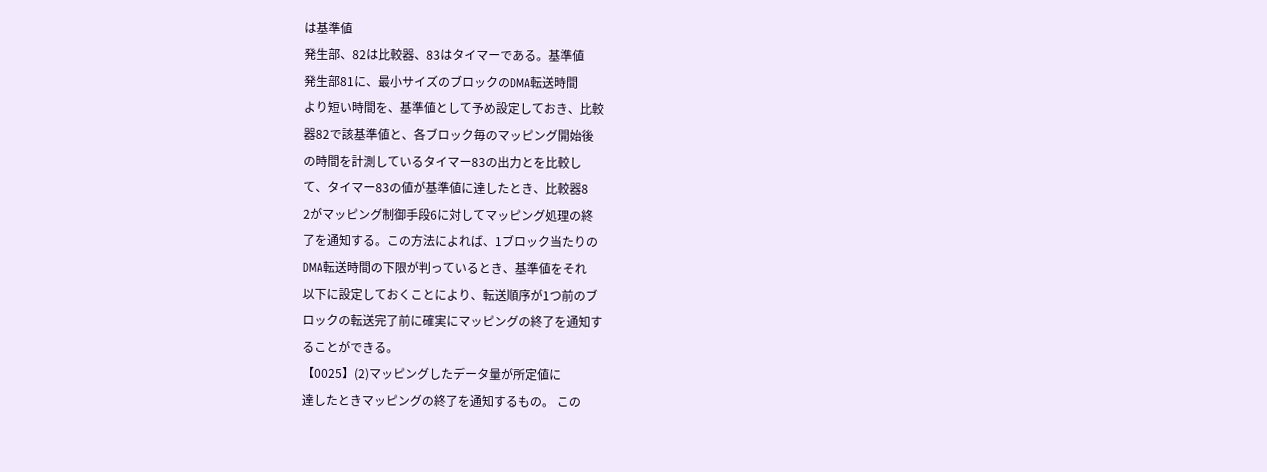は基準値
発生部、82は比較器、83はタイマーである。基準値
発生部81に、最小サイズのブロックのDMA転送時間
より短い時間を、基準値として予め設定しておき、比較
器82で該基準値と、各ブロック毎のマッピング開始後
の時間を計測しているタイマー83の出力とを比較し
て、タイマー83の値が基準値に達したとき、比較器8
2がマッピング制御手段6に対してマッピング処理の終
了を通知する。この方法によれば、1ブロック当たりの
DMA転送時間の下限が判っているとき、基準値をそれ
以下に設定しておくことにより、転送順序が1つ前のブ
ロックの転送完了前に確実にマッピングの終了を通知す
ることができる。
【0025】(2)マッピングしたデータ量が所定値に
達したときマッピングの終了を通知するもの。 この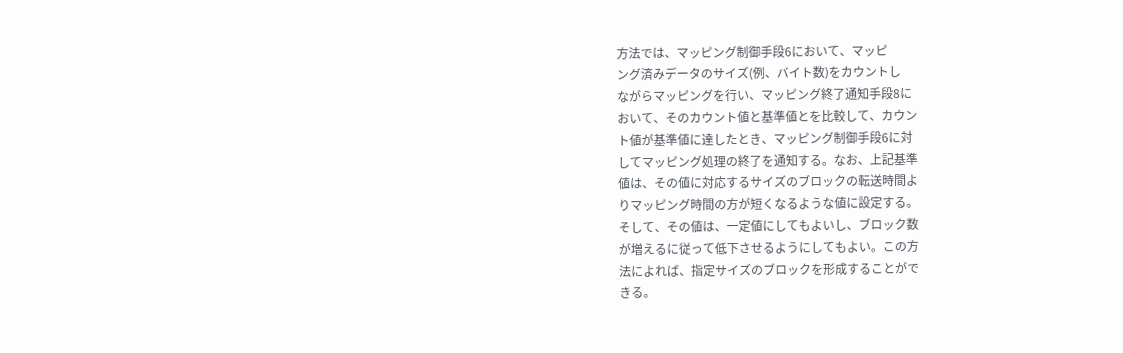方法では、マッピング制御手段6において、マッピ
ング済みデータのサイズ(例、バイト数)をカウントし
ながらマッピングを行い、マッピング終了通知手段8に
おいて、そのカウント値と基準値とを比較して、カウン
ト値が基準値に達したとき、マッピング制御手段6に対
してマッピング処理の終了を通知する。なお、上記基準
値は、その値に対応するサイズのブロックの転送時間よ
りマッピング時間の方が短くなるような値に設定する。
そして、その値は、一定値にしてもよいし、ブロック数
が増えるに従って低下させるようにしてもよい。この方
法によれば、指定サイズのブロックを形成することがで
きる。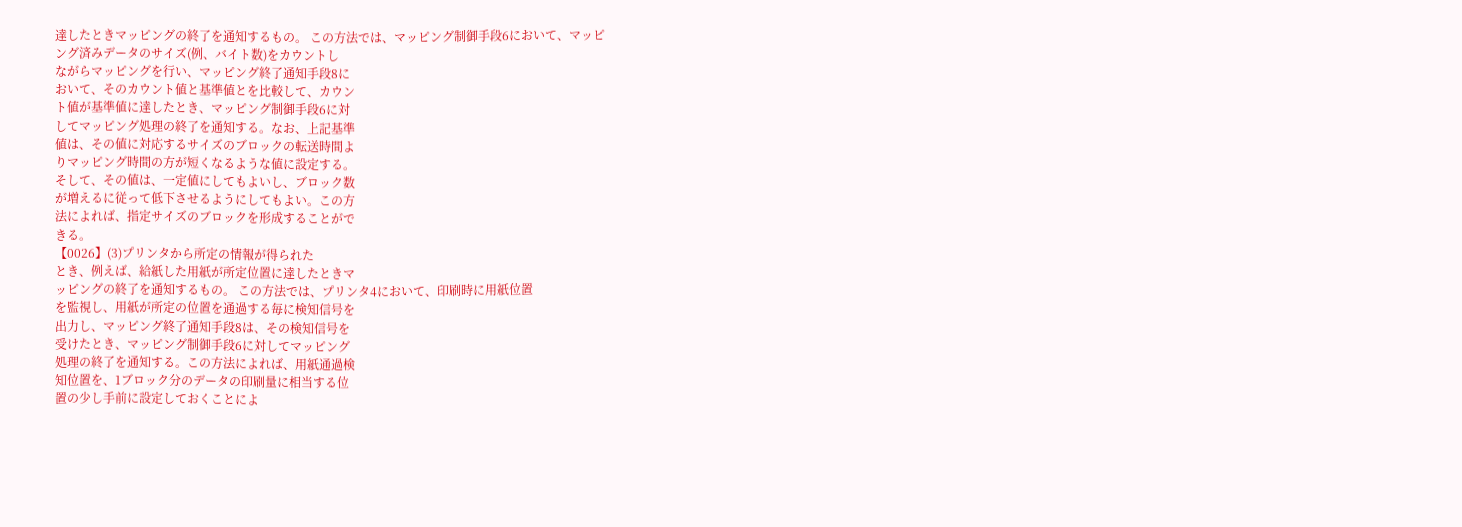達したときマッピングの終了を通知するもの。 この方法では、マッピング制御手段6において、マッピ
ング済みデータのサイズ(例、バイト数)をカウントし
ながらマッピングを行い、マッピング終了通知手段8に
おいて、そのカウント値と基準値とを比較して、カウン
ト値が基準値に達したとき、マッピング制御手段6に対
してマッピング処理の終了を通知する。なお、上記基準
値は、その値に対応するサイズのブロックの転送時間よ
りマッピング時間の方が短くなるような値に設定する。
そして、その値は、一定値にしてもよいし、ブロック数
が増えるに従って低下させるようにしてもよい。この方
法によれば、指定サイズのブロックを形成することがで
きる。
【0026】(3)プリンタから所定の情報が得られた
とき、例えば、給紙した用紙が所定位置に達したときマ
ッピングの終了を通知するもの。 この方法では、プリンタ4において、印刷時に用紙位置
を監視し、用紙が所定の位置を通過する毎に検知信号を
出力し、マッピング終了通知手段8は、その検知信号を
受けたとき、マッピング制御手段6に対してマッピング
処理の終了を通知する。この方法によれば、用紙通過検
知位置を、1ブロック分のデータの印刷量に相当する位
置の少し手前に設定しておくことによ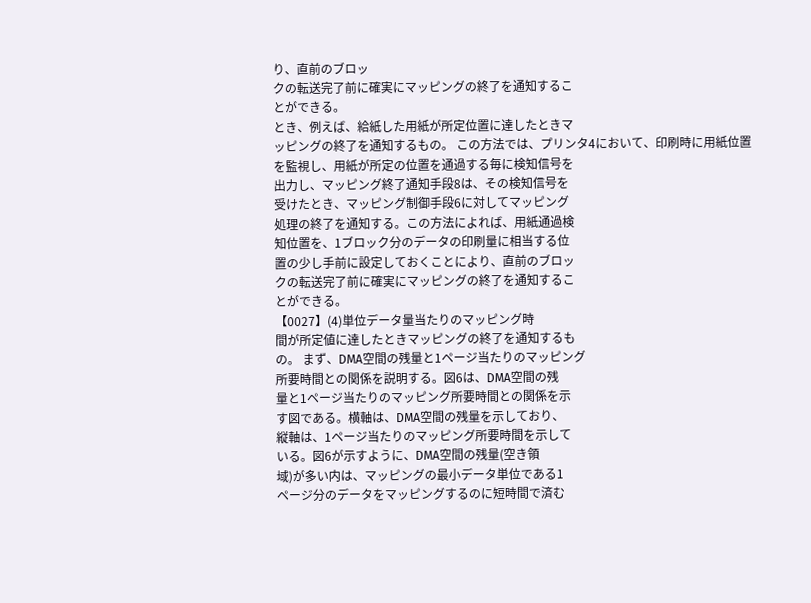り、直前のブロッ
クの転送完了前に確実にマッピングの終了を通知するこ
とができる。
とき、例えば、給紙した用紙が所定位置に達したときマ
ッピングの終了を通知するもの。 この方法では、プリンタ4において、印刷時に用紙位置
を監視し、用紙が所定の位置を通過する毎に検知信号を
出力し、マッピング終了通知手段8は、その検知信号を
受けたとき、マッピング制御手段6に対してマッピング
処理の終了を通知する。この方法によれば、用紙通過検
知位置を、1ブロック分のデータの印刷量に相当する位
置の少し手前に設定しておくことにより、直前のブロッ
クの転送完了前に確実にマッピングの終了を通知するこ
とができる。
【0027】(4)単位データ量当たりのマッピング時
間が所定値に達したときマッピングの終了を通知するも
の。 まず、DMA空間の残量と1ページ当たりのマッピング
所要時間との関係を説明する。図6は、DMA空間の残
量と1ページ当たりのマッピング所要時間との関係を示
す図である。横軸は、DMA空間の残量を示しており、
縦軸は、1ページ当たりのマッピング所要時間を示して
いる。図6が示すように、DMA空間の残量(空き領
域)が多い内は、マッピングの最小データ単位である1
ページ分のデータをマッピングするのに短時間で済む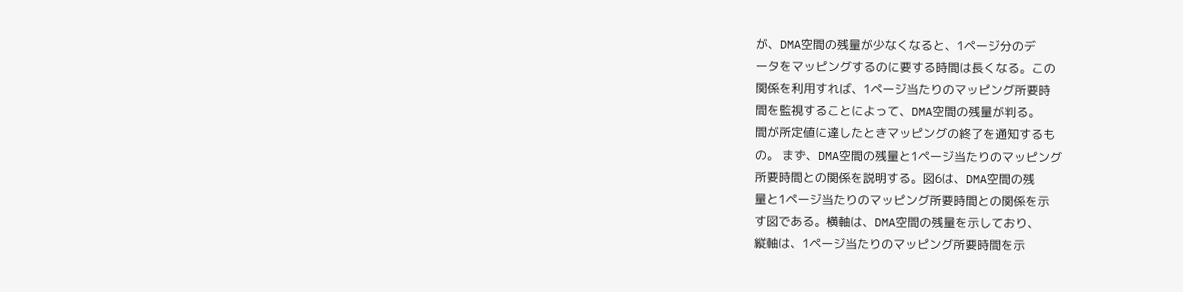が、DMA空間の残量が少なくなると、1ページ分のデ
ータをマッピングするのに要する時間は長くなる。この
関係を利用すれば、1ページ当たりのマッピング所要時
間を監視することによって、DMA空間の残量が判る。
間が所定値に達したときマッピングの終了を通知するも
の。 まず、DMA空間の残量と1ページ当たりのマッピング
所要時間との関係を説明する。図6は、DMA空間の残
量と1ページ当たりのマッピング所要時間との関係を示
す図である。横軸は、DMA空間の残量を示しており、
縦軸は、1ページ当たりのマッピング所要時間を示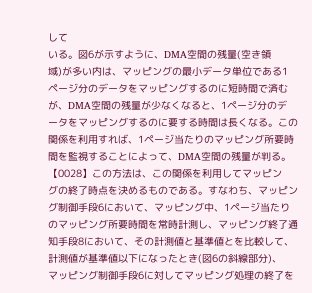して
いる。図6が示すように、DMA空間の残量(空き領
域)が多い内は、マッピングの最小データ単位である1
ページ分のデータをマッピングするのに短時間で済む
が、DMA空間の残量が少なくなると、1ページ分のデ
ータをマッピングするのに要する時間は長くなる。この
関係を利用すれば、1ページ当たりのマッピング所要時
間を監視することによって、DMA空間の残量が判る。
【0028】この方法は、この関係を利用してマッピン
グの終了時点を決めるものである。すなわち、マッピン
グ制御手段6において、マッピング中、1ページ当たり
のマッピング所要時間を常時計測し、マッピング終了通
知手段8において、その計測値と基準値とを比較して、
計測値が基準値以下になったとき(図6の斜線部分)、
マッピング制御手段6に対してマッピング処理の終了を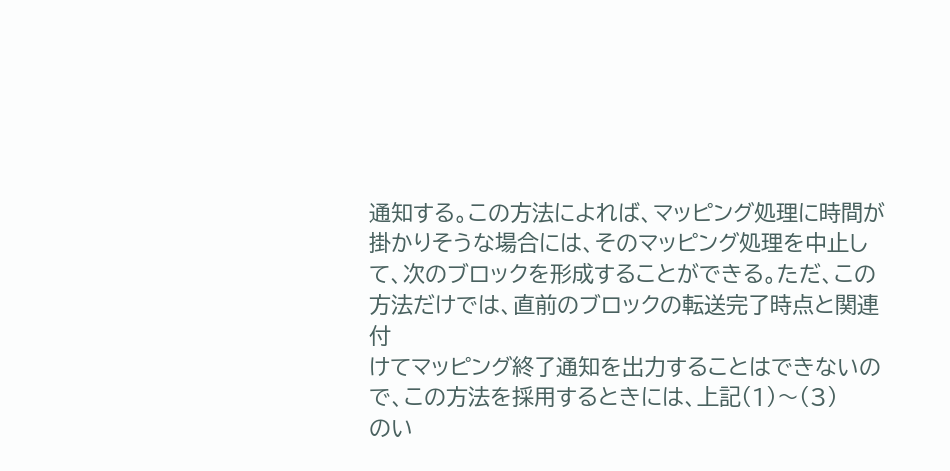通知する。この方法によれば、マッピング処理に時間が
掛かりそうな場合には、そのマッピング処理を中止し
て、次のブロックを形成することができる。ただ、この
方法だけでは、直前のブロックの転送完了時点と関連付
けてマッピング終了通知を出力することはできないの
で、この方法を採用するときには、上記(1)〜(3)
のい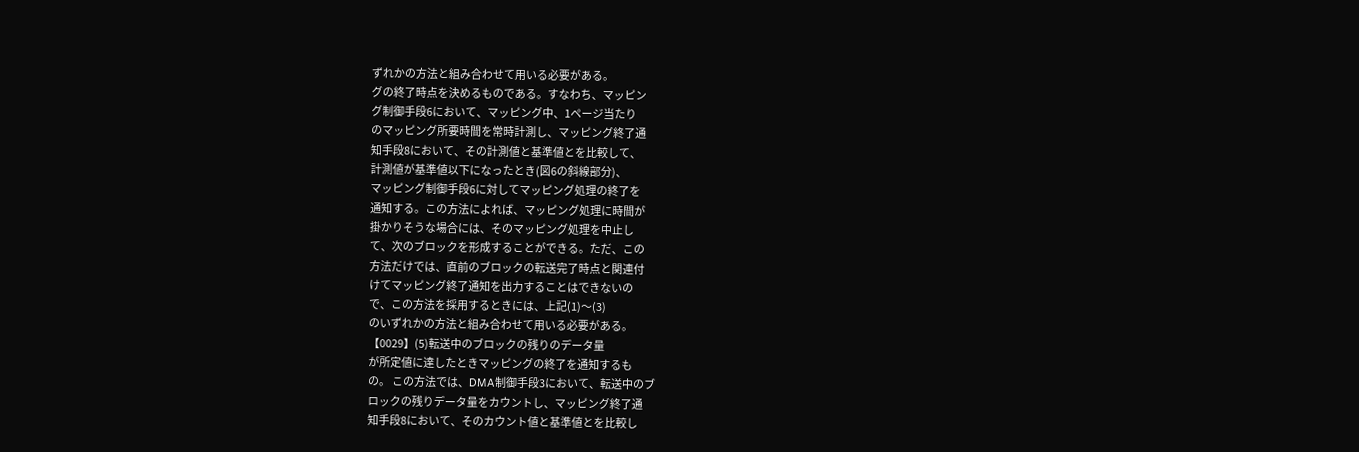ずれかの方法と組み合わせて用いる必要がある。
グの終了時点を決めるものである。すなわち、マッピン
グ制御手段6において、マッピング中、1ページ当たり
のマッピング所要時間を常時計測し、マッピング終了通
知手段8において、その計測値と基準値とを比較して、
計測値が基準値以下になったとき(図6の斜線部分)、
マッピング制御手段6に対してマッピング処理の終了を
通知する。この方法によれば、マッピング処理に時間が
掛かりそうな場合には、そのマッピング処理を中止し
て、次のブロックを形成することができる。ただ、この
方法だけでは、直前のブロックの転送完了時点と関連付
けてマッピング終了通知を出力することはできないの
で、この方法を採用するときには、上記(1)〜(3)
のいずれかの方法と組み合わせて用いる必要がある。
【0029】(5)転送中のブロックの残りのデータ量
が所定値に達したときマッピングの終了を通知するも
の。 この方法では、DMA制御手段3において、転送中のブ
ロックの残りデータ量をカウントし、マッピング終了通
知手段8において、そのカウント値と基準値とを比較し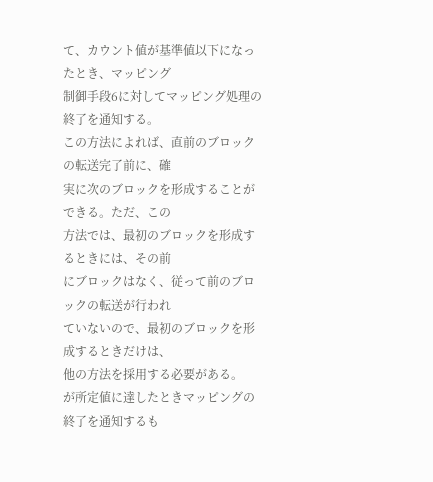て、カウント値が基準値以下になったとき、マッピング
制御手段6に対してマッピング処理の終了を通知する。
この方法によれば、直前のブロックの転送完了前に、確
実に次のブロックを形成することができる。ただ、この
方法では、最初のブロックを形成するときには、その前
にブロックはなく、従って前のブロックの転送が行われ
ていないので、最初のブロックを形成するときだけは、
他の方法を採用する必要がある。
が所定値に達したときマッピングの終了を通知するも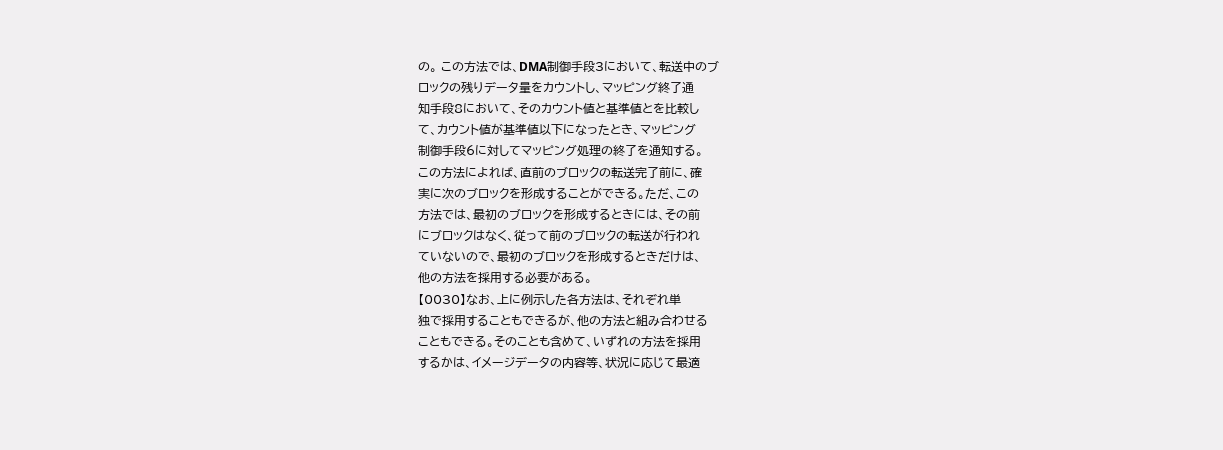の。 この方法では、DMA制御手段3において、転送中のブ
ロックの残りデータ量をカウントし、マッピング終了通
知手段8において、そのカウント値と基準値とを比較し
て、カウント値が基準値以下になったとき、マッピング
制御手段6に対してマッピング処理の終了を通知する。
この方法によれば、直前のブロックの転送完了前に、確
実に次のブロックを形成することができる。ただ、この
方法では、最初のブロックを形成するときには、その前
にブロックはなく、従って前のブロックの転送が行われ
ていないので、最初のブロックを形成するときだけは、
他の方法を採用する必要がある。
【0030】なお、上に例示した各方法は、それぞれ単
独で採用することもできるが、他の方法と組み合わせる
こともできる。そのことも含めて、いずれの方法を採用
するかは、イメージデータの内容等、状況に応じて最適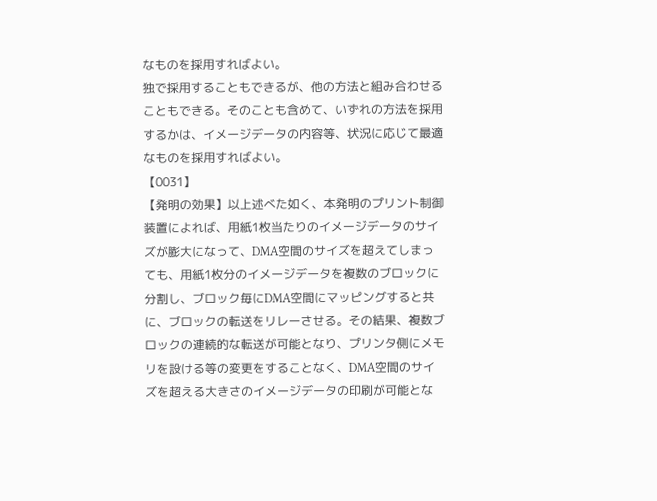なものを採用すればよい。
独で採用することもできるが、他の方法と組み合わせる
こともできる。そのことも含めて、いずれの方法を採用
するかは、イメージデータの内容等、状況に応じて最適
なものを採用すればよい。
【0031】
【発明の効果】以上述べた如く、本発明のプリント制御
装置によれば、用紙1枚当たりのイメージデータのサイ
ズが膨大になって、DMA空間のサイズを超えてしまっ
ても、用紙1枚分のイメージデータを複数のブロックに
分割し、ブロック毎にDMA空間にマッピングすると共
に、ブロックの転送をリレーさせる。その結果、複数ブ
ロックの連続的な転送が可能となり、プリンタ側にメモ
リを設ける等の変更をすることなく、DMA空間のサイ
ズを超える大きさのイメージデータの印刷が可能とな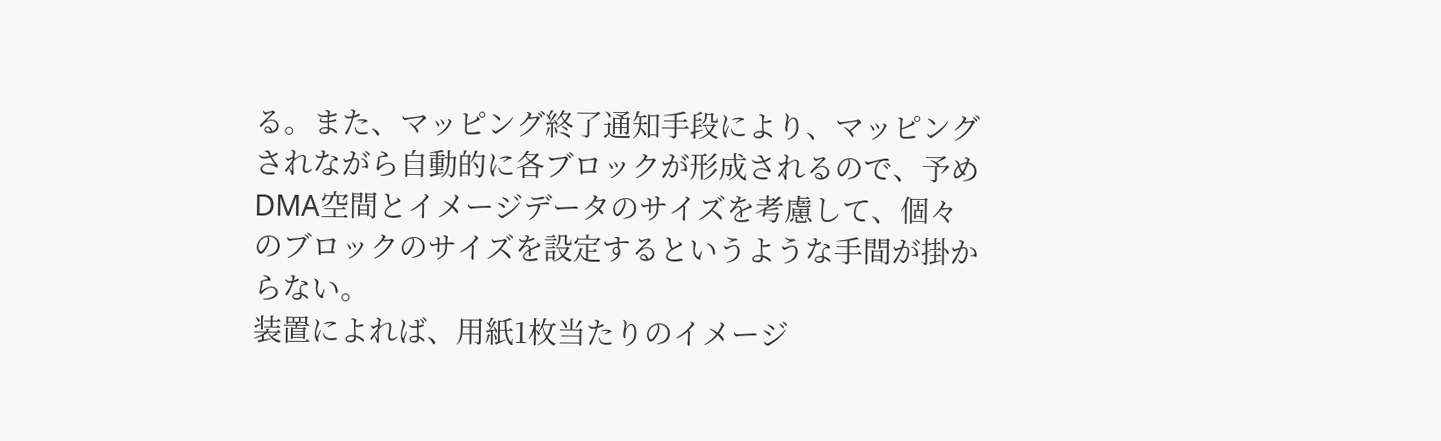る。また、マッピング終了通知手段により、マッピング
されながら自動的に各ブロックが形成されるので、予め
DMA空間とイメージデータのサイズを考慮して、個々
のブロックのサイズを設定するというような手間が掛か
らない。
装置によれば、用紙1枚当たりのイメージ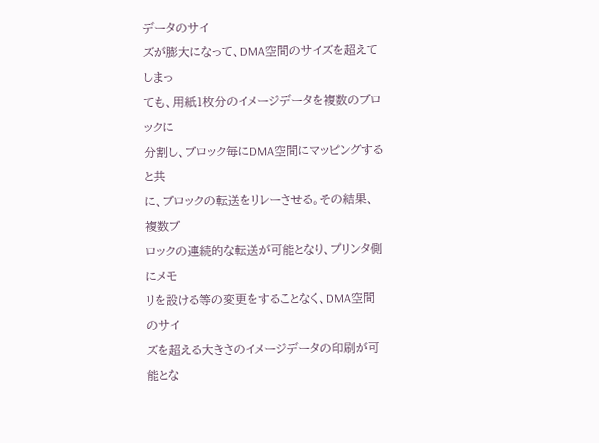データのサイ
ズが膨大になって、DMA空間のサイズを超えてしまっ
ても、用紙1枚分のイメージデータを複数のブロックに
分割し、ブロック毎にDMA空間にマッピングすると共
に、ブロックの転送をリレーさせる。その結果、複数ブ
ロックの連続的な転送が可能となり、プリンタ側にメモ
リを設ける等の変更をすることなく、DMA空間のサイ
ズを超える大きさのイメージデータの印刷が可能とな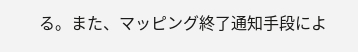る。また、マッピング終了通知手段によ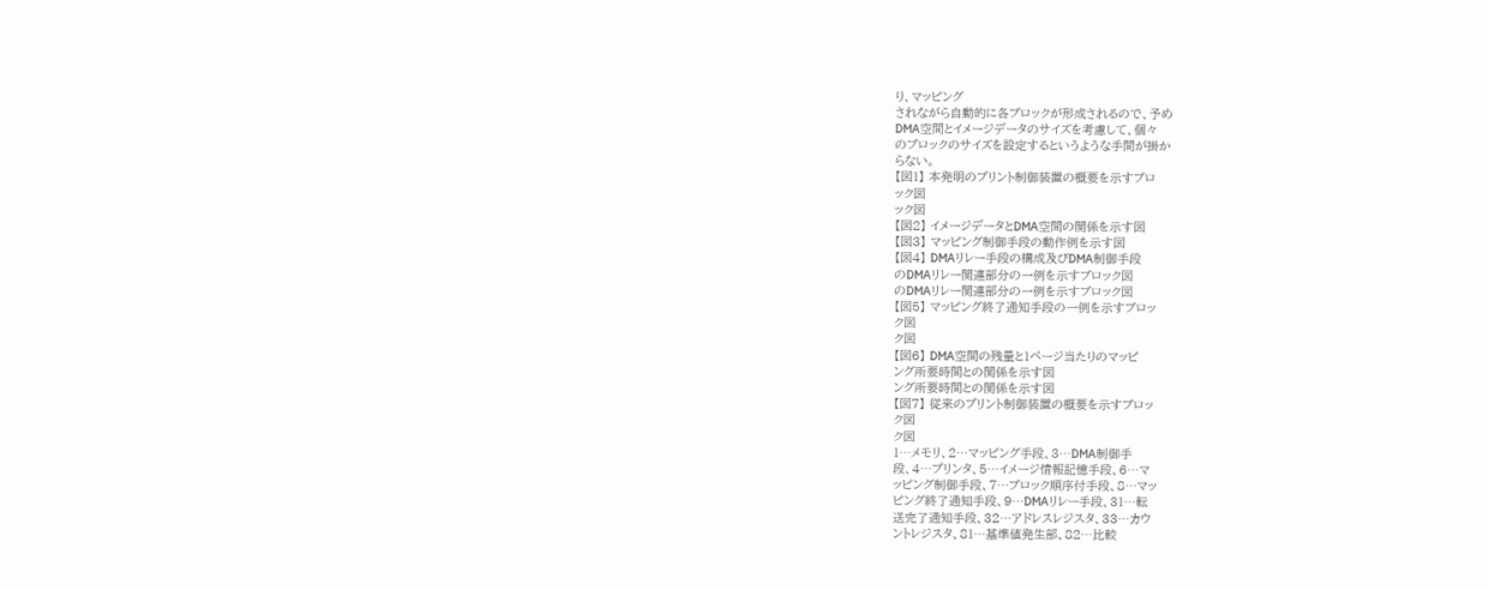り、マッピング
されながら自動的に各ブロックが形成されるので、予め
DMA空間とイメージデータのサイズを考慮して、個々
のブロックのサイズを設定するというような手間が掛か
らない。
【図1】 本発明のプリント制御装置の概要を示すブロ
ック図
ック図
【図2】 イメージデータとDMA空間の関係を示す図
【図3】 マッピング制御手段の動作例を示す図
【図4】 DMAリレー手段の構成及びDMA制御手段
のDMAリレー関連部分の一例を示すブロック図
のDMAリレー関連部分の一例を示すブロック図
【図5】 マッピング終了通知手段の一例を示すブロッ
ク図
ク図
【図6】 DMA空間の残量と1ページ当たりのマッピ
ング所要時間との関係を示す図
ング所要時間との関係を示す図
【図7】 従来のプリント制御装置の概要を示すブロッ
ク図
ク図
1…メモリ、2…マッピング手段、3…DMA制御手
段、4…プリンタ、5…イメージ情報記憶手段、6…マ
ッピング制御手段、7…ブロック順序付手段、8…マッ
ピング終了通知手段、9…DMAリレー手段、31…転
送完了通知手段、32…アドレスレジスタ、33…カウ
ントレジスタ、81…基準値発生部、82…比較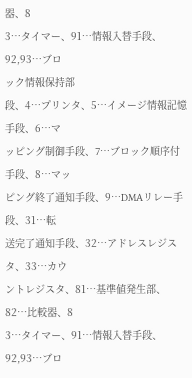器、8
3…タイマー、91…情報入替手段、92,93…ブロ
ック情報保持部
段、4…プリンタ、5…イメージ情報記憶手段、6…マ
ッピング制御手段、7…ブロック順序付手段、8…マッ
ピング終了通知手段、9…DMAリレー手段、31…転
送完了通知手段、32…アドレスレジスタ、33…カウ
ントレジスタ、81…基準値発生部、82…比較器、8
3…タイマー、91…情報入替手段、92,93…ブロ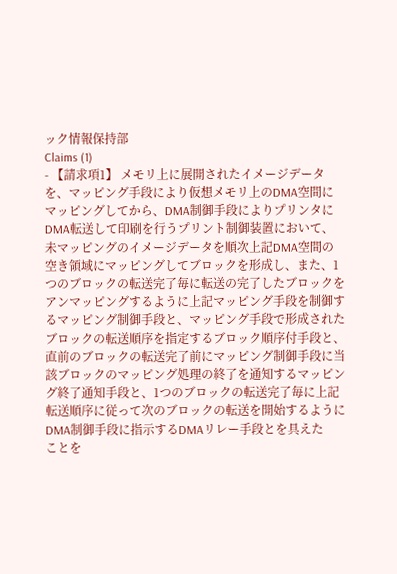ック情報保持部
Claims (1)
- 【請求項1】 メモリ上に展開されたイメージデータ
を、マッピング手段により仮想メモリ上のDMA空間に
マッピングしてから、DMA制御手段によりプリンタに
DMA転送して印刷を行うプリント制御装置において、
未マッピングのイメージデータを順次上記DMA空間の
空き領域にマッピングしてブロックを形成し、また、1
つのブロックの転送完了毎に転送の完了したブロックを
アンマッピングするように上記マッピング手段を制御す
るマッピング制御手段と、マッピング手段で形成された
ブロックの転送順序を指定するブロック順序付手段と、
直前のブロックの転送完了前にマッピング制御手段に当
該ブロックのマッピング処理の終了を通知するマッピン
グ終了通知手段と、1つのブロックの転送完了毎に上記
転送順序に従って次のブロックの転送を開始するように
DMA制御手段に指示するDMAリレー手段とを具えた
ことを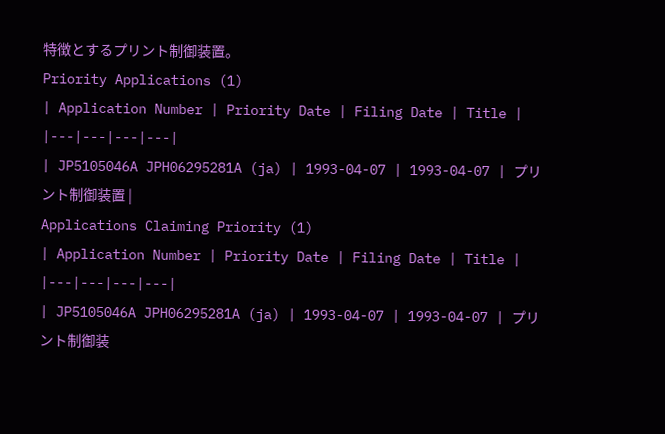特徴とするプリント制御装置。
Priority Applications (1)
| Application Number | Priority Date | Filing Date | Title |
|---|---|---|---|
| JP5105046A JPH06295281A (ja) | 1993-04-07 | 1993-04-07 | プリント制御装置 |
Applications Claiming Priority (1)
| Application Number | Priority Date | Filing Date | Title |
|---|---|---|---|
| JP5105046A JPH06295281A (ja) | 1993-04-07 | 1993-04-07 | プリント制御装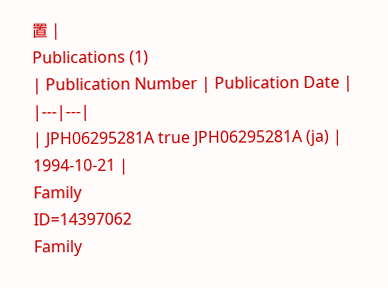置 |
Publications (1)
| Publication Number | Publication Date |
|---|---|
| JPH06295281A true JPH06295281A (ja) | 1994-10-21 |
Family
ID=14397062
Family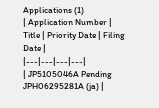Applications (1)
| Application Number | Title | Priority Date | Filing Date |
|---|---|---|---|
| JP5105046A Pending JPH06295281A (ja) |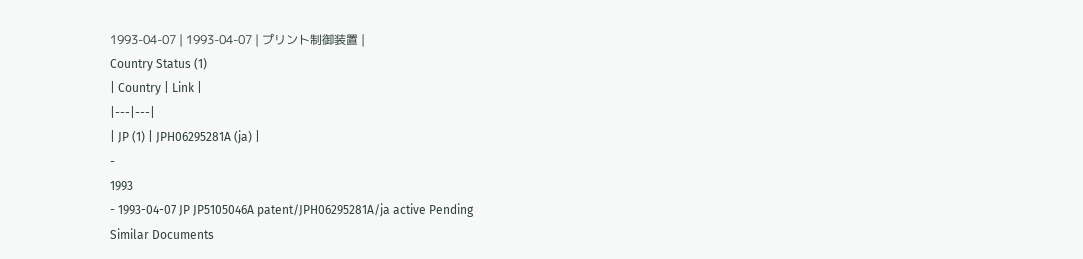1993-04-07 | 1993-04-07 | プリント制御装置 |
Country Status (1)
| Country | Link |
|---|---|
| JP (1) | JPH06295281A (ja) |
-
1993
- 1993-04-07 JP JP5105046A patent/JPH06295281A/ja active Pending
Similar Documents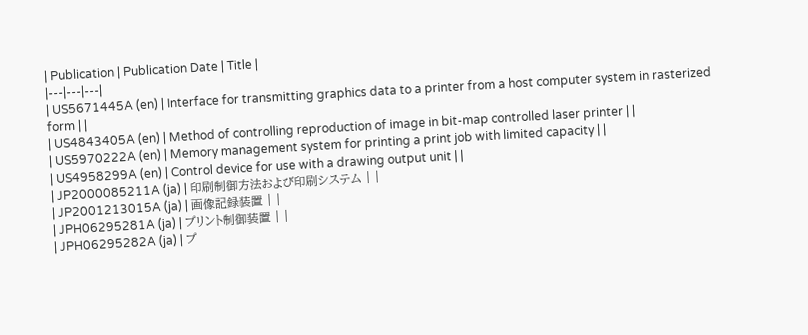| Publication | Publication Date | Title |
|---|---|---|
| US5671445A (en) | Interface for transmitting graphics data to a printer from a host computer system in rasterized form | |
| US4843405A (en) | Method of controlling reproduction of image in bit-map controlled laser printer | |
| US5970222A (en) | Memory management system for printing a print job with limited capacity | |
| US4958299A (en) | Control device for use with a drawing output unit | |
| JP2000085211A (ja) | 印刷制御方法および印刷システム | |
| JP2001213015A (ja) | 画像記録装置 | |
| JPH06295281A (ja) | プリント制御装置 | |
| JPH06295282A (ja) | プ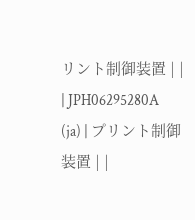リント制御装置 | |
| JPH06295280A (ja) | プリント制御装置 | |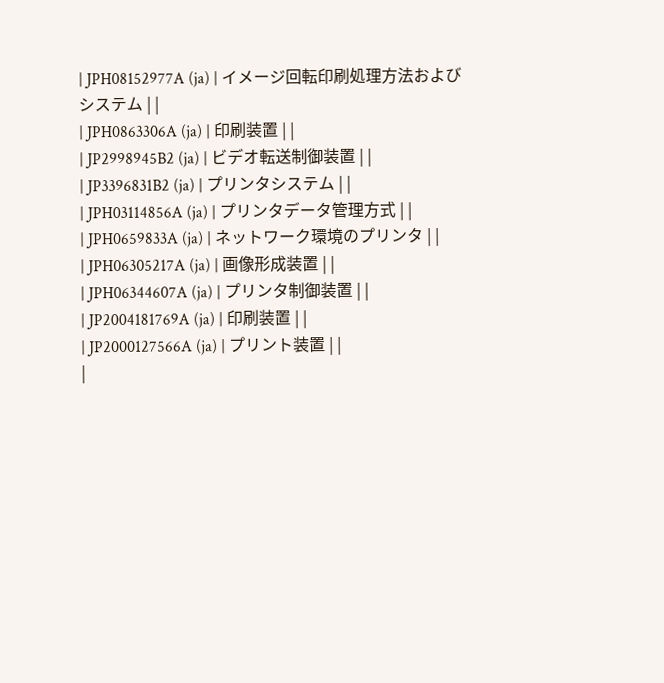| JPH08152977A (ja) | イメージ回転印刷処理方法およびシステム | |
| JPH0863306A (ja) | 印刷装置 | |
| JP2998945B2 (ja) | ビデオ転送制御装置 | |
| JP3396831B2 (ja) | プリンタシステム | |
| JPH03114856A (ja) | プリンタデータ管理方式 | |
| JPH0659833A (ja) | ネットワーク環境のプリンタ | |
| JPH06305217A (ja) | 画像形成装置 | |
| JPH06344607A (ja) | プリンタ制御装置 | |
| JP2004181769A (ja) | 印刷装置 | |
| JP2000127566A (ja) | プリント装置 | |
|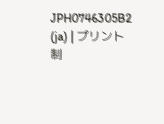JPH0746305B2 (ja) | プリント制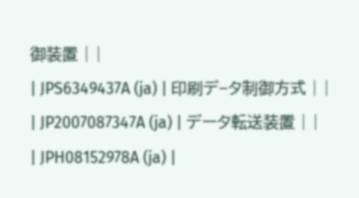御装置 | |
| JPS6349437A (ja) | 印刷デ−タ制御方式 | |
| JP2007087347A (ja) | データ転送装置 | |
| JPH08152978A (ja) |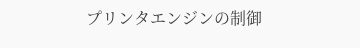プリンタエンジンの制御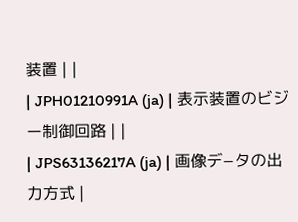装置 | |
| JPH01210991A (ja) | 表示装置のビジー制御回路 | |
| JPS63136217A (ja) | 画像デ−タの出力方式 |